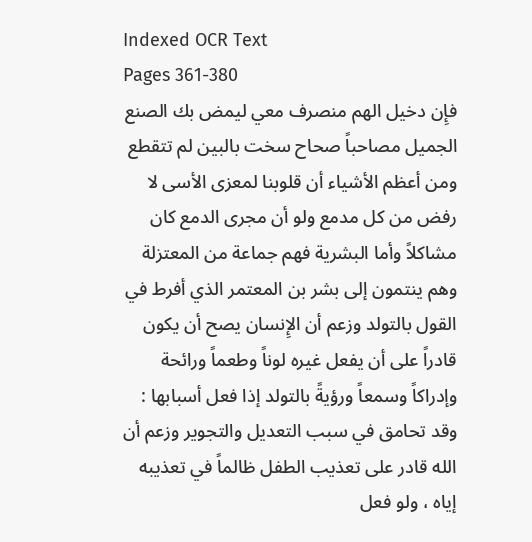Indexed OCR Text
Pages 361-380
فإِن دخيل الهم منصرف معي ليمض بك الصنع الجميل مصاحباً صحاح سخت بالبين لم تتقطع ومن أعظم الأشياء أن قلوبنا لمعزى الأسى لا رفض من كل مدمع ولو أن مجرى الدمع كان مشاكلاً وأما البشرية فهم جماعة من المعتزلة وهم ينتمون إلى بشر بن المعتمر الذي أفرط في القول بالتولد وزعم أن الإِنسان يصح أن يكون قادراً على أن يفعل غيره لوناً وطعماً ورائحة وإدراكاً وسمعاً ورؤيةً بالتولد إذا فعل أسبابها : وقد تحامق في سبب التعديل والتجوير وزعم أن الله قادر على تعذيب الطفل ظالماً في تعذيبه إياه ، ولو فعل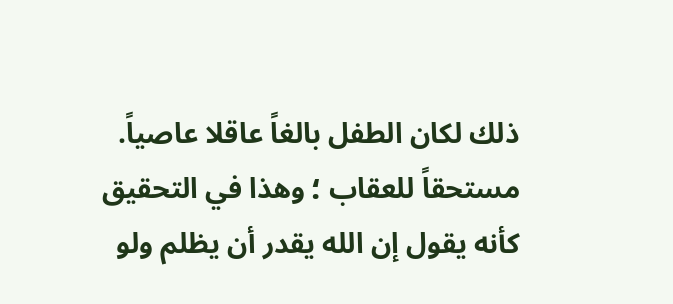ذلك لكان الطفل بالغاً عاقلا عاصياً. مستحقاً للعقاب ؛ وهذا في التحقيق كأنه يقول إن الله يقدر أن يظلم ولو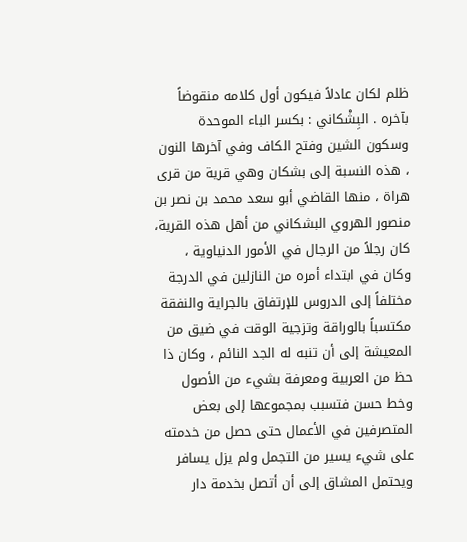ظلم لكان عادلاً فيكون أول كلامه منقوضاً بآخره . البِشْكاني : بكسر الباء الموحدة وسكون الشين وفتح الكاف وفي آخرها النون ، هذه النسبة إلى بشكان وهي قرية من قرى هراة ، منها القاضي أبو سعد محمد بن نصر بن منصور الهروي البشكاني من أهل هذه القرية، كان رجلاً من الرجال في الأمور الدنياوية ، وكان في ابتداء أمره من النازلين في الدرجة مختلفاً إلى الدروس للإرتفاق بالجراية والنفقة مكتسباً بالوراقة وتزجية الوقت في ضيق من المعيشة إلى أن تنبه له الجد النائم ، وكان ذا حظ من العربية ومعرفة بشيء من الأصول وخط حسن فتسبب بمجموعها إلى بعض المتصرفين في الأعمال حتى حصل من خدمته على شيء يسير من التجمل ولم يزل يسافر ويحتمل المشاق إلى أن أتصل بخدمة دار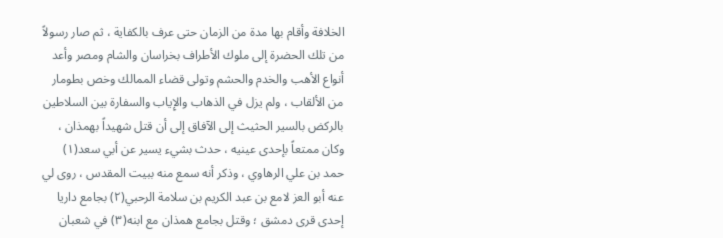الخلافة وأقام بها مدة من الزمان حتى عرف بالكفاية ، ثم صار رسولاً من تلك الحضرة إلى ملوك الأطراف بخراسان والشام ومصر وأعد أنواع الأهب والخدم والحشم وتولى قضاء الممالك وخص بطومار من الألقاب ، ولم يزل في الذهاب والإِياب والسفارة بين السلاطين بالركض بالسير الحثيث إلى الآفاق إلى أن قتل شهيداً بهمذان ، وكان ممتعاً بإحدى عينيه ، حدث بشيء يسير عن أبي سعد(١) حمد بن علي الرهاوي ، وذكر أنه سمع منه ببيت المقدس ، روى لي عنه أبو العز لامع بن عبد الكريم بن سلامة الرحبي(٢) بجامع داريا إحدى قرى دمشق ؛ وقتل بجامع همذان مع ابنه(٣) في شعبان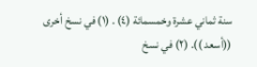سنة ثماني عشرة وخمسمائة (٤) . (١) في نسخ أخرى ((أسعد )). (٢) في نسخ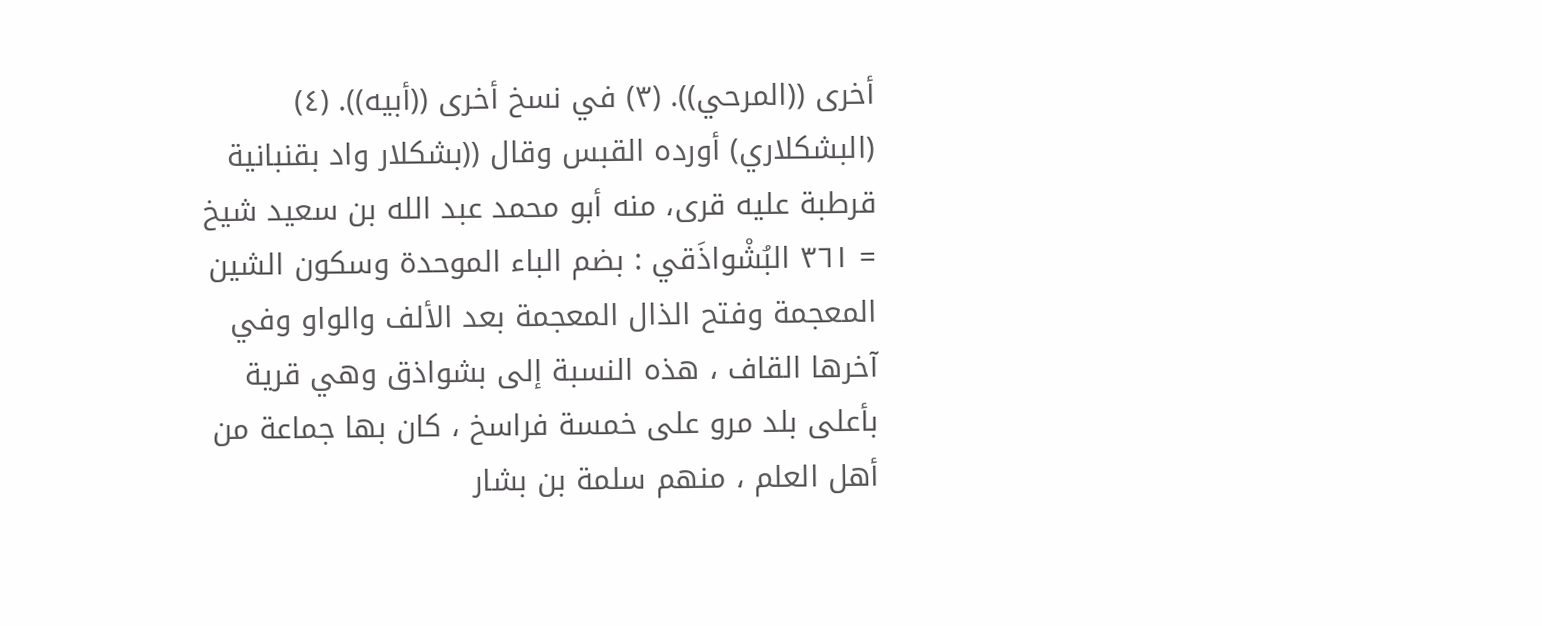أخرى ((المرحي)). (٣) في نسخ أخرى ((أبيه)). (٤) (البشكلاري) أورده القبس وقال ((بشكلار واد بقنبانية قرطبة عليه قرى، منه أبو محمد عبد الله بن سعيد شيخ = ٣٦١ البُشْواذَقي : بضم الباء الموحدة وسكون الشين المعجمة وفتح الذال المعجمة بعد الألف والواو وفي آخرها القاف ، هذه النسبة إلى بشواذق وهي قرية بأعلى بلد مرو على خمسة فراسخ ، كان بها جماعة من أهل العلم ، منهم سلمة بن بشار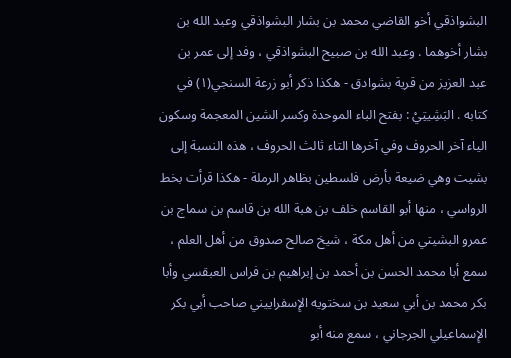البشواذقي أخو القاضي محمد بن بشار البشواذقي وعبد الله بن بشار أخوهما . وعبد الله بن صبيح البشواذقي ، وفد إلى عمر بن عبد العزيز من قرية بشوادق - هكذا ذكر أبو زرعة السنجي(١) في كتابه . البَشِيتِيْ : بفتح الباء الموحدة وكسر الشين المعجمة وسكون الياء آخر الحروف وفي آخرها التاء ثالث الحروف ، هذه النسبة إلى بشيت وهي ضيعة بأرض فلسطين بظاهر الرملة - هكذا قرأت بخط الرواسي ، منها أبو القاسم خلف بن هبة الله بن قاسم بن سماج بن عمرو البشيتي من أهل مكة ، شيخ صالح صدوق من أهل العلم ، سمع أبا محمد الحسن بن أحمد بن إبراهيم بن فراس العبقسي وأبا بكر محمد بن أبي سعيد بن سختويه الإِسفراييني صاحب أبي بكر الإِسماعيلي الجرجاني ، سمع منه أبو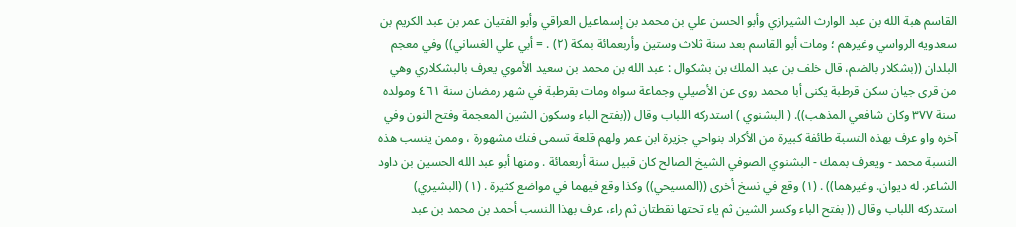القاسم هبة الله بن عبد الوارث الشيرازي وأبو الحسن علي بن محمد بن إسماعيل العراقي وأبو الفتيان عمر بن عبد الكريم بن سعدويه الرواسي وغيرهم ؛ ومات أبو القاسم بعد سنة ثلاث وستين وأربعمائة بمكة (٢) . = أبي علي الغساني)) وفي معجم البلدان ((بشكلار بالضم، قال خلف بن عبد الملك بن بشكوال : عبد الله بن محمد بن سعید الأموي یعرف بالبشكلاري وهي من قری جیان سكن قرطبة يكنى أبا محمد روى عن الأصيلي وجماعة سواه ومات بقرطبة في شهر رمضان سنة ٤٦١ ومولده سنة ٣٧٧ وكان شافعي المذهب)). ( البشنوي ) استدركه اللباب وقال ((بفتح الباء وسكون الشين المعجمة وفتح النون وفي آخره واو عرف بهذه النسبة طائفة كبيرة من الأكراد بنواحي جزيرة ابن عمر ولهم قلعة تسمى فنك مشهورة ، وممن ينسب هذه النسبة محمد - ويعرف بممك - البشنوي الصوفي الشيخ الصالح كان قبيل سنة أربعمائة . ومنها أبو عبد الله الحسين بن داود الشاعر. له ديوان. وغيرهما)) . (١) وقع في نسخ أخرى ((المسيحي)) وكذا وقع فيهما في مواضع كثيرة . (١) (البشيري) استدركه اللباب وقال (( بفتح الباء وكسر الشين ثم ياء تحتها نقطتان ثم راء، عرف بهذا النسب أحمد بن محمد بن عبد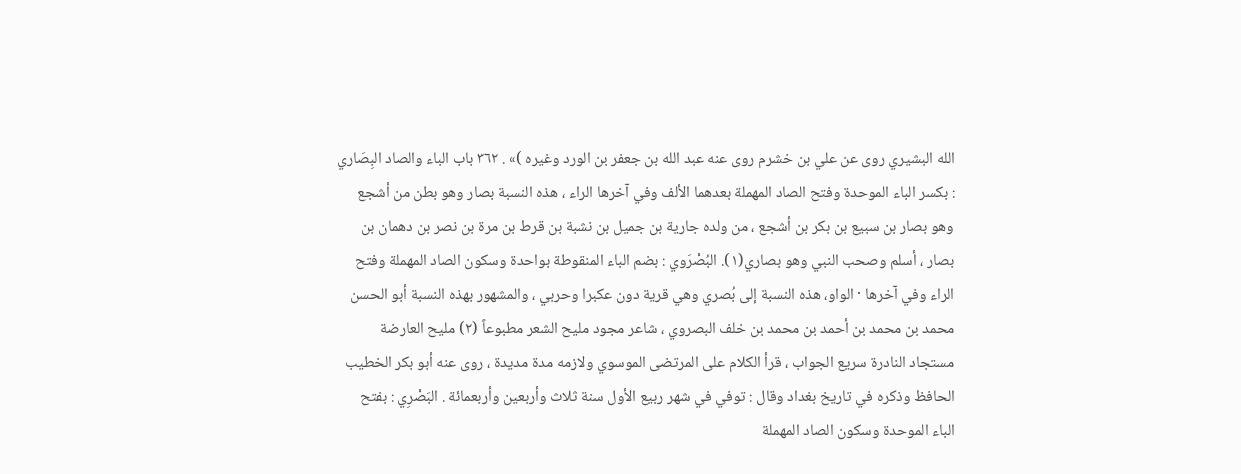الله البشيري روى عن علي بن خشرم روى عنه عبد الله بن جعفر بن الورد وغيره )» . ٣٦٢ باب الباء والصاد البِصَاري : بكسر الباء الموحدة وفتح الصاد المهملة بعدهما الألف وفي آخرها الراء ، هذه النسبة بصار وهو بطن من أشجع وهو بصار بن سبيع بن بكر بن أشجع ، من ولده جارية بن جميل بن نشبة بن قرط بن مرة بن نصر بن دهمان بن بصار ، أسلم وصحب النبي وهو بصاري(١). البُصْرَوي : بضم الباء المنقوطة بواحدة وسكون الصاد المهملة وفتح الراء وفي آخرها · الواو، هذه النسبة إلى بُصري وهي قرية دون عكبرا وحربي ، والمشهور بهذه النسبة أبو الحسن محمد بن محمد بن أحمد بن محمد بن خلف البصروي ، شاعر مجود مليح الشعر مطبوعاً (٢) مليح العارضة مستجاد النادرة سريع الجواب ، قرأ الكلام على المرتضى الموسوي ولازمه مدة مديدة ، روى عنه أبو بكر الخطيب الحافظ وذكره في تاريخ بغداد وقال : توفي في شهر ربيع الأول سنة ثلاث وأربعين وأربعمائة . البَصْرِي : بفتح الباء الموحدة وسكون الصاد المهملة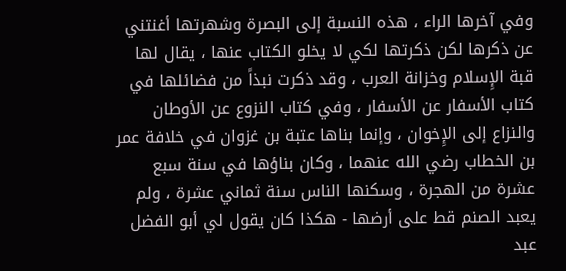وفي آخرها الراء ، هذه النسبة إلى البصرة وشهرتها أغنتني عن ذكرها لكن ذكرتها لكي لا يخلو الكتاب عنها ، يقال لها قبة الإِسلام وخزانة العرب ، وقد ذكرت نبذاً من فضائلها في كتاب الأسفار عن الأسفار ، وفي كتاب النزوع عن الأوطان والنزاع إلى الإِخوان ، وإنما بناها عتبة بن غزوان في خلافة عمر بن الخطاب رضي الله عنهما ، وكان بناؤها في سنة سبع عشرة من الهجرة ، وسكنها الناس سنة ثماني عشرة ، ولم يعبد الصنم قط على أرضها - هكذا كان يقول لي أبو الفضل عبد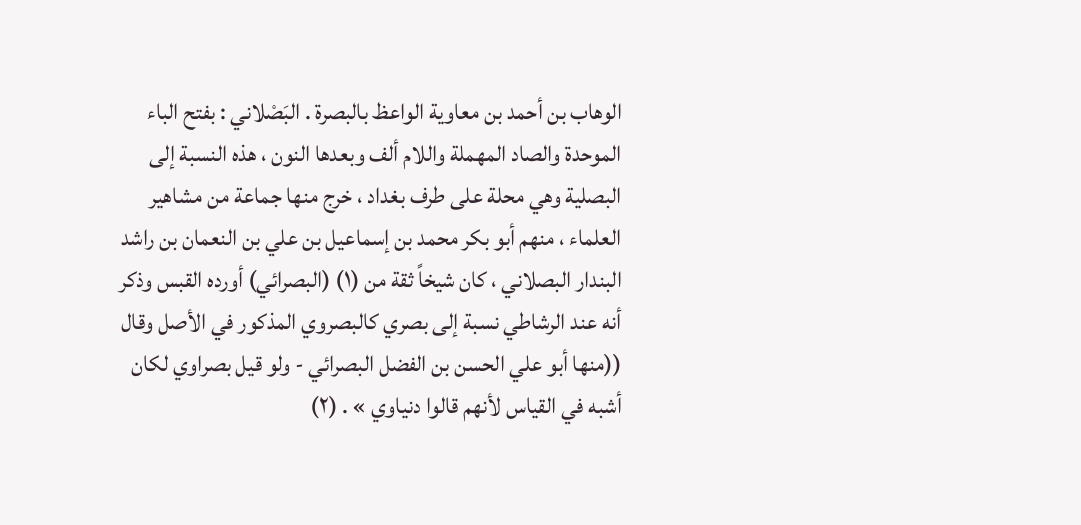الوهاب بن أحمد بن معاوية الواعظ بالبصرة . البَصْلاني : بفتح الباء الموحدة والصاد المهملة واللام ألف وبعدها النون ، هذه النسبة إلى البصلية وهي محلة على طرف بغداد ، خرج منها جماعة من مشاهير العلماء ، منهم أبو بكر محمد بن إسماعيل بن علي بن النعمان بن راشد البندار البصلاني ، كان شيخاً ثقة من (١) (البصرائي) أورده القبس وذكر أنه عند الرشاطي نسبة إلى بصري كالبصروي المذكور في الأصل وقال ((منها أبو علي الحسن بن الفضل البصرائي - ولو قيل بصراوي لكان أشبه في القياس لأنهم قالوا دنياوي » . (٢)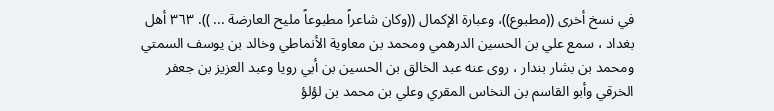في نسخ أخرى ((مطبوع))، وعبارة الإكمال ((وكان شاعراً مطبوعاً مليح العارضة ... )). ٣٦٣ أهل بغداد ، سمع علي بن الحسين الدرهمي ومحمد بن معاوية الأنماطي وخالد بن يوسف السمتي ومحمد بن بشار بندار ، روى عنه عبد الخالق بن الحسين بن أبي رويا وعبد العزيز بن جعفر الخرقي وأبو القاسم بن النخاس المقري وعلي بن محمد بن لؤلؤ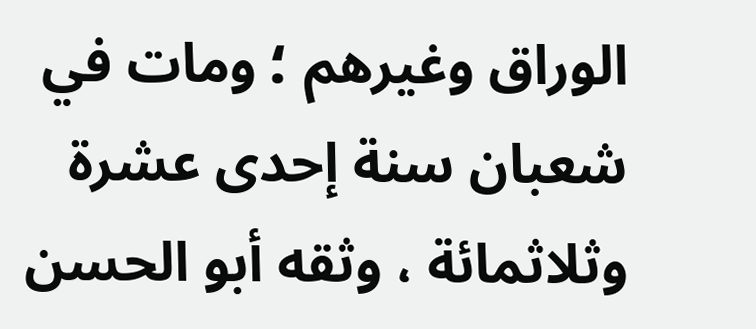الوراق وغيرهم ؛ ومات في شعبان سنة إحدى عشرة وثلاثمائة ، وثقه أبو الحسن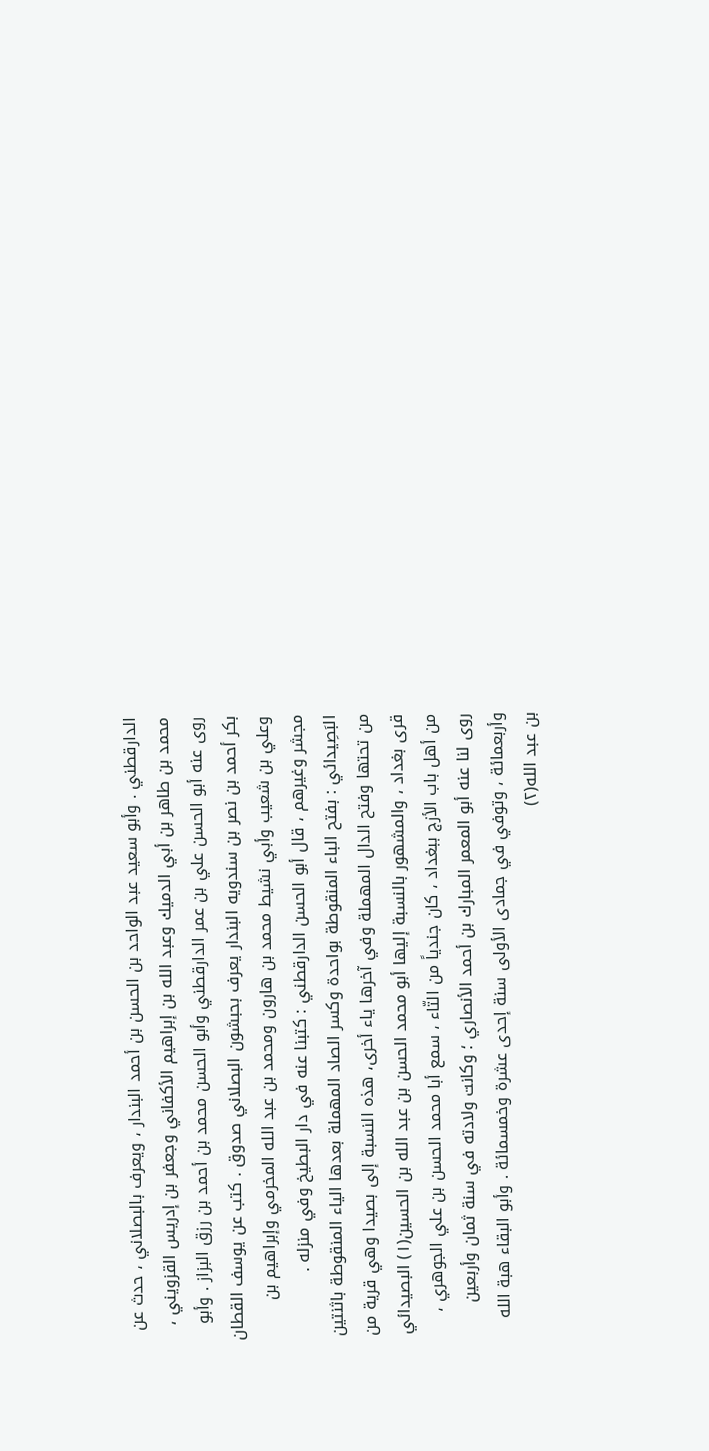الدارقطني . وأبو سعيد عبد الواحد بن الحسن بن أحمد البندار ، ويعرف بالبصلاني ، حدث عن محمد بن طاهر بن أبي الدميك وعبد الله بن إبراهيم الأكفاني وجعفر بن إدريس القزويني ، روى عنه أبو الحسن علي بن عمر الدارقطني وأبو الحسن محمد بن أحمد بن رزق البزاز . وأبو بكر أحمد بن نصر بن سندويه البندار يعرف بحبشون البصلاني صدوق . كتب عن يوسف القطان وعلي بن شعيب وأبي نشيط محمد بن هارون ومحمد بن عبد الله المخرمي وإبراهيم بن مجشر وغيرهم ، قال أبو الحسن الدارقطني : كتبنا عنه في دار البطيخ وفي منزله . البَصِيدائي : بفتح الباء المنقوطة بواحدة وكسر الصاد المهملة بعدها الياء المنقوطة باثنتين من تحتها وفتح الدال المهملة وفي آخرها ياء أخرى، هذه النسبة إلى بصيدا وهي قرية من قرى بغداد ، والمشهور بالنسبة إليها أبو محمد الحسن بن عبد الله بن الحسين(١) البصيدائي من أهل باب الأزج ببغداد ، كان جندياً من التّاء ، سمع أبا محمد الحسن بن علي الجوهري ، روى لنا عنه أبو المعمر المبارك بن أحمد الأنصاري ؛ وكانت ولادته في سنة ثمان وأربعين وأربعمائة ، وتوفي في جمادى الأولى سنة إحدى عشرة وخمسمائة . وأبو البقاء هبة الله بن عبد الله(٢)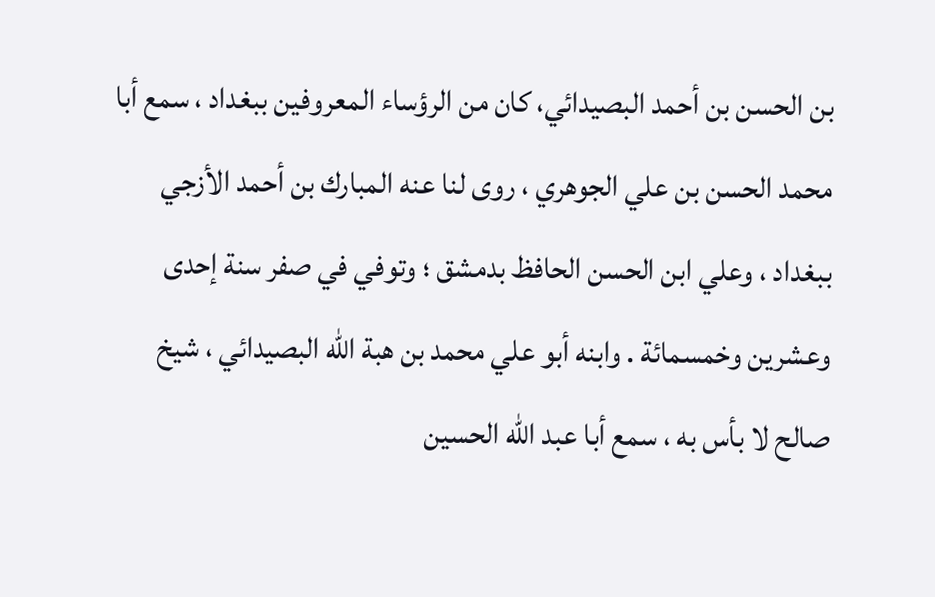بن الحسن بن أحمد البصيدائي، كان من الرؤساء المعروفين ببغداد ، سمع أبا محمد الحسن بن علي الجوهري ، روى لنا عنه المبارك بن أحمد الأزجي ببغداد ، وعلي ابن الحسن الحافظ بدمشق ؛ وتوفي في صفر سنة إحدى وعشرين وخمسمائة . وابنه أبو علي محمد بن هبة الله البصيدائي ، شيخ صالح لا بأس به ، سمع أبا عبد الله الحسين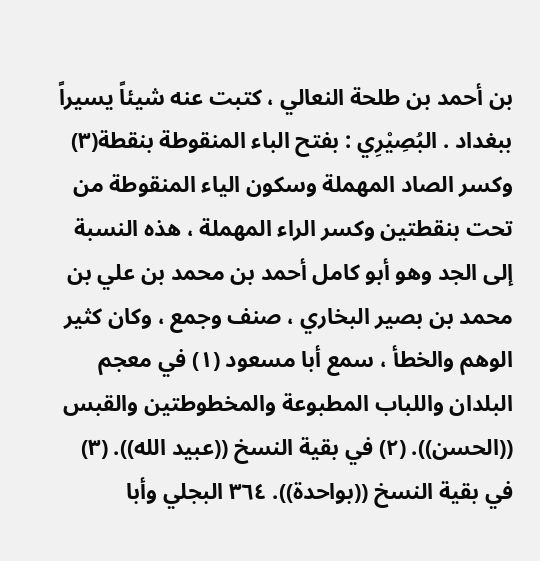بن أحمد بن طلحة النعالي ، كتبت عنه شيئاً يسيراً ببغداد . البُصِيْرِي : بفتح الباء المنقوطة بنقطة(٣) وكسر الصاد المهملة وسكون الياء المنقوطة من تحت بنقطتين وكسر الراء المهملة ، هذه النسبة إلى الجد وهو أبو كامل أحمد بن محمد بن علي بن محمد بن بصير البخاري ، صنف وجمع ، وكان كثير الوهم والخطأ ، سمع أبا مسعود (١) في معجم البلدان واللباب المطبوعة والمخطوطتين والقبس ((الحسن)). (٢) في بقية النسخ ((عبيد الله)). (٣) في بقية النسخ ((بواحدة)). ٣٦٤ البجلي وأبا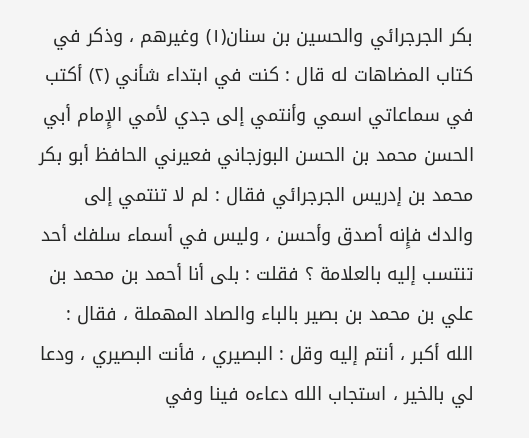بكر الجرجرائي والحسين بن سنان(١) وغيرهم ، وذكر في كتاب المضاهات له قال : كنت في ابتداء شأني (٢) أكتب في سماعاتي اسمي وأنتمي إلى جدي لأمي الإِمام أبي الحسن محمد بن الحسن البوزجاني فعيرني الحافظ أبو بكر محمد بن إدريس الجرجرائي فقال : لم لا تنتمي إلى والدك فإِنه أصدق وأحسن ، وليس في أسماء سلفك أحد تنتسب إليه بالعلامة ؟ فقلت : بلى أنا أحمد بن محمد بن علي بن محمد بن بصير بالباء والصاد المهملة ، فقال : الله أكبر ، أنتم إليه وقل : البصيري ، فأنت البصيري ، ودعا لي بالخير ، استجاب الله دعاءه فينا وفي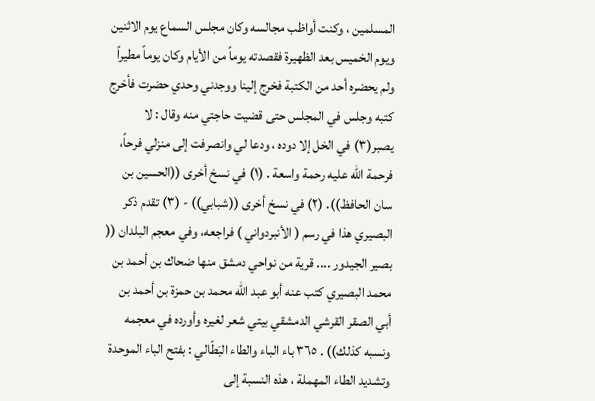المسلمين ، وكنت أواظب مجالسه وكان مجلس السماع يوم الاثنين ويوم الخميس بعد الظهيرة فقصدته يوماً من الأيام وكان يوماً مطيراً ولم يحضره أحد من الكتبة فخرج إلينا ووجدني وحدي حضرت فأخرج كتبه وجلس في المجلس حتى قضيت حاجتي منه وقال : لا يصبر(٣) في الخل إلا دوده ، ودعا لي وانصرفت إلى منزلي فرحاً، فرحمة الله عليه رحمة واسعة . (١) في نسخ أخرى ((الحسين بن سان الحافظ)). (٢) في نسخ أخرى ((شبابي)) - (٣) تقدم ذكر البصيري هذا في رسم ( الأنبردواني ) فراجعه، وفي معجم البلدان (( بصير الجيدور .... قرية من نواحي دمشق منها ضحاك بن أحمد بن محمد البصيري كتب عنه أبو عبد الله محمد بن حمزة بن أحمد بن أبي الصقر القرشي الدمشقي بيتي شعر لغيره وأورده في معجمه ونسبه كذلك)) . ٣٦٥ باء الباء والطاء البَطّالي : بفتح الباء الموحدة وتشديد الطاء المهملة ، هذه النسبة إلى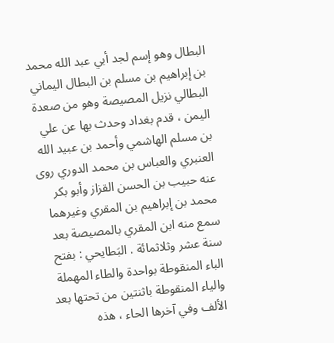البطال وهو إسم لجد أبي عبد الله محمد بن إبراهيم بن مسلم بن البطال اليماني البطالي نزيل المصيصة وهو من صعدة اليمن ، قدم بغداد وحدث بها عن علي بن مسلم الهاشمي وأحمد بن عبيد الله العنبري والعباس بن محمد الدوري روى عنه حبيب بن الحسن القزاز وأبو بكر محمد بن إبراهيم بن المقري وغيرهما سمع منه ابن المقري بالمصيصة بعد سنة عشر وثلاثمائة . البَطايحي : بفتح الباء المنقوطة بواحدة والطاء المهملة والياء المنقوطة باثنتين من تحتها بعد الألف وفي آخرها الحاء ، هذه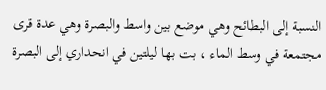النسبة إلى البطائح وهي موضع بين واسط والبصرة وهي عدة قرى مجتمعة في وسط الماء ، بت بها ليلتين في انحداري إلى البصرة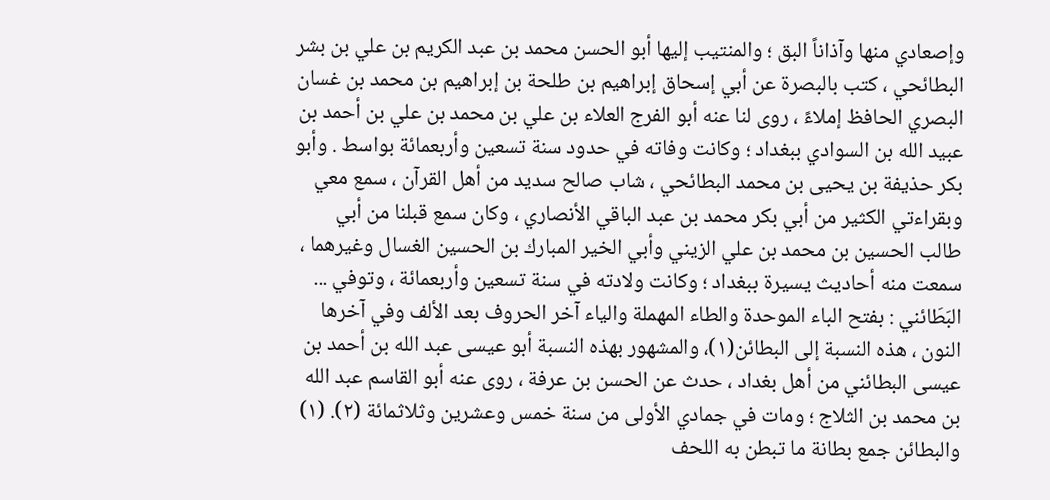وإصعادي منها وآذاناً البق ؛ والمنتيب إليها أبو الحسن محمد بن عبد الكريم بن علي بن بشر البطائحي ، كتب بالبصرة عن أبي إسحاق إبراهيم بن طلحة بن إبراهيم بن محمد بن غسان البصري الحافظ إملاءً ، روى لنا عنه أبو الفرج العلاء بن علي بن محمد بن علي بن أحمد بن عبيد الله بن السوادي ببغداد ؛ وكانت وفاته في حدود سنة تسعين وأربعمائة بواسط . وأبو بكر حذيفة بن يحيى بن محمد البطائحي ، شاب صالح سديد من أهل القرآن ، سمع معي وبقراءتي الكثير من أبي بكر محمد بن عبد الباقي الأنصاري ، وكان سمع قبلنا من أبي طالب الحسين بن محمد بن علي الزيني وأبي الخير المبارك بن الحسين الغسال وغيرهما ، سمعت منه أحاديث يسيرة ببغداد ؛ وكانت ولادته في سنة تسعين وأربعمائة ، وتوفي ... البَطَائني : بفتح الباء الموحدة والطاء المهملة والياء آخر الحروف بعد الألف وفي آخرها النون ، هذه النسبة إلى البطائن(١)، والمشهور بهذه النسبة أبو عيسى عبد الله بن أحمد بن عيسى البطائني من أهل بغداد ، حدث عن الحسن بن عرفة ، روى عنه أبو القاسم عبد الله بن محمد بن الثلاج ؛ ومات في جمادي الأولى من سنة خمس وعشرين وثلاثمائة (٢). (١) والبطائن جمع بطانة ما تبطن به اللحف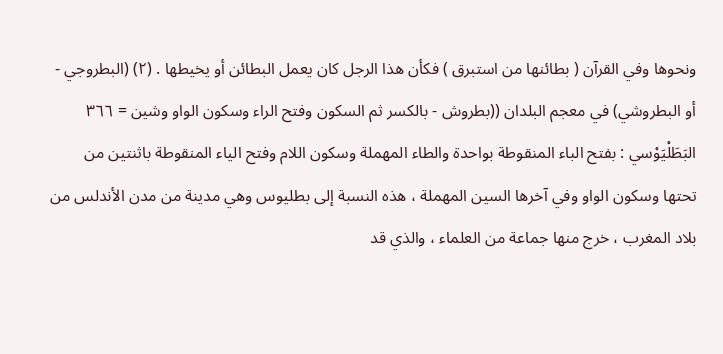ونحوها وفي القرآن ( بطائنها من استبرق ) فكأن هذا الرجل كان يعمل البطائن أو يخيطها . (٢) (البطروجي - أو البطروشي) في معجم البلدان ((بطروش - بالكسر ثم السكون وفتح الراء وسكون الواو وشين = ٣٦٦ البَطَلْيَوْسي : بفتح الباء المنقوطة بواحدة والطاء المهملة وسكون اللام وفتح الياء المنقوطة باثنتين من تحتها وسكون الواو وفي آخرها السين المهملة ، هذه النسبة إلى بطليوس وهي مدينة من مدن الأندلس من بلاد المغرب ، خرج منها جماعة من العلماء ، والذي قد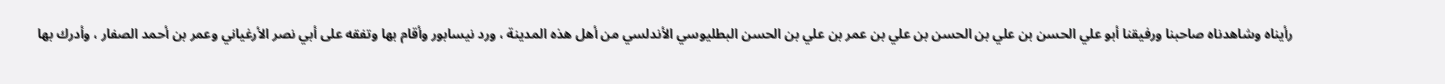رأيناه وشاهدناه صاحبنا ورفيقنا أبو علي الحسن بن علي بن الحسن بن علي بن عمر بن علي بن الحسن البطليوسي الأندلسي من أهل هذه المدينة ، ورد نيسابور وأقام بها وتفقه على أبي نصر الأرغياني وعمر بن أحمد الصفار ، وأدرك بها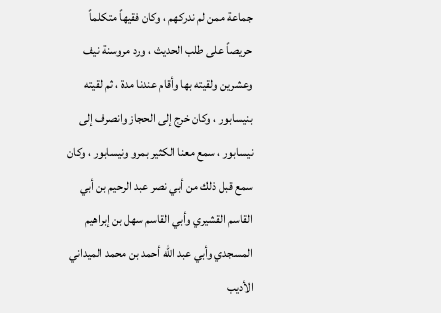جماعة ممن لم ندركهم ، وكان فقيهاً متكلماً حريصاً على طلب الحديث ، ورد مروسنة نيف وعشرين ولقيته بها وأقام عندنا مدة ، ثم لقيته بنيسابور ، وكان خرج إلى الحجاز وانصرف إلى نيسابور ، سمع معنا الكثير بمرو ونيسابور ، وكان سمع قبل ذلك من أبي نصر عبد الرحيم بن أبي القاسم القشيري وأبي القاسم سهل بن إبراهيم المسجدي وأبي عبد الله أحمد بن محمد الميداني الأديب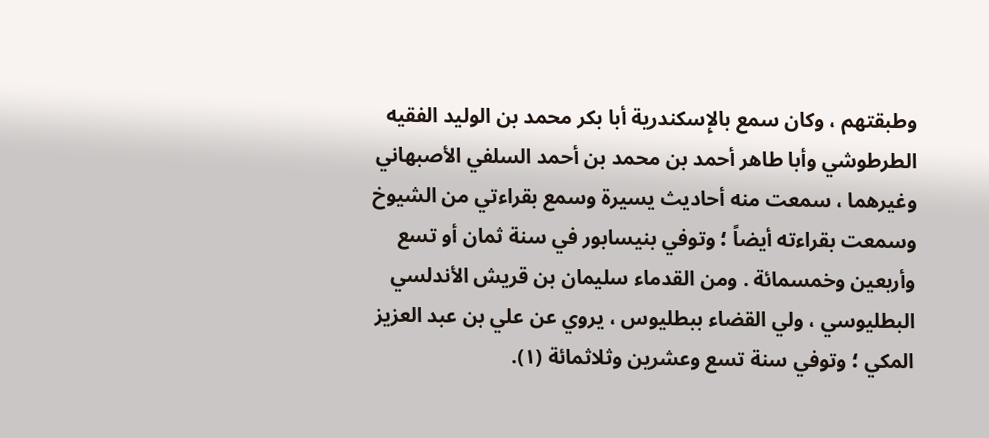وطبقتهم ، وكان سمع بالإِسكندرية أبا بكر محمد بن الوليد الفقيه الطرطوشي وأبا طاهر أحمد بن محمد بن أحمد السلفي الأصبهاني وغيرهما ، سمعت منه أحاديث يسيرة وسمع بقراءتي من الشيوخ وسمعت بقراءته أيضاً ؛ وتوفي بنيسابور في سنة ثمان أو تسع وأربعين وخمسمائة . ومن القدماء سليمان بن قريش الأندلسي البطليوسي ، ولي القضاء ببطليوس ، يروي عن علي بن عبد العزيز المكي ؛ وتوفي سنة تسع وعشرين وثلاثمائة (١).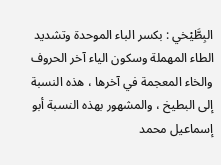البِطَّيْخي : بكسر الباء الموحدة وتشديد الطاء المهملة وسكون الياء آخر الحروف والخاء المعجمة في آخرها ، هذه النسبة إلى البطيخ ، والمشهور بهذه النسبة أبو إسماعيل محمد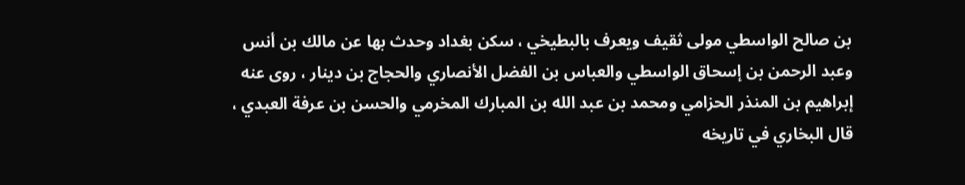بن صالح الواسطي مولى ثقيف ويعرف بالبطيخي ، سكن بغداد وحدث بها عن مالك بن أنس وعبد الرحمن بن إسحاق الواسطي والعباس بن الفضل الأنصاري والحجاج بن دينار ، روی عنه إبراهيم بن المنذر الحزامي ومحمد بن عبد الله بن المبارك المخرمي والحسن بن عرفة العبدي ، قال البخاري في تاريخه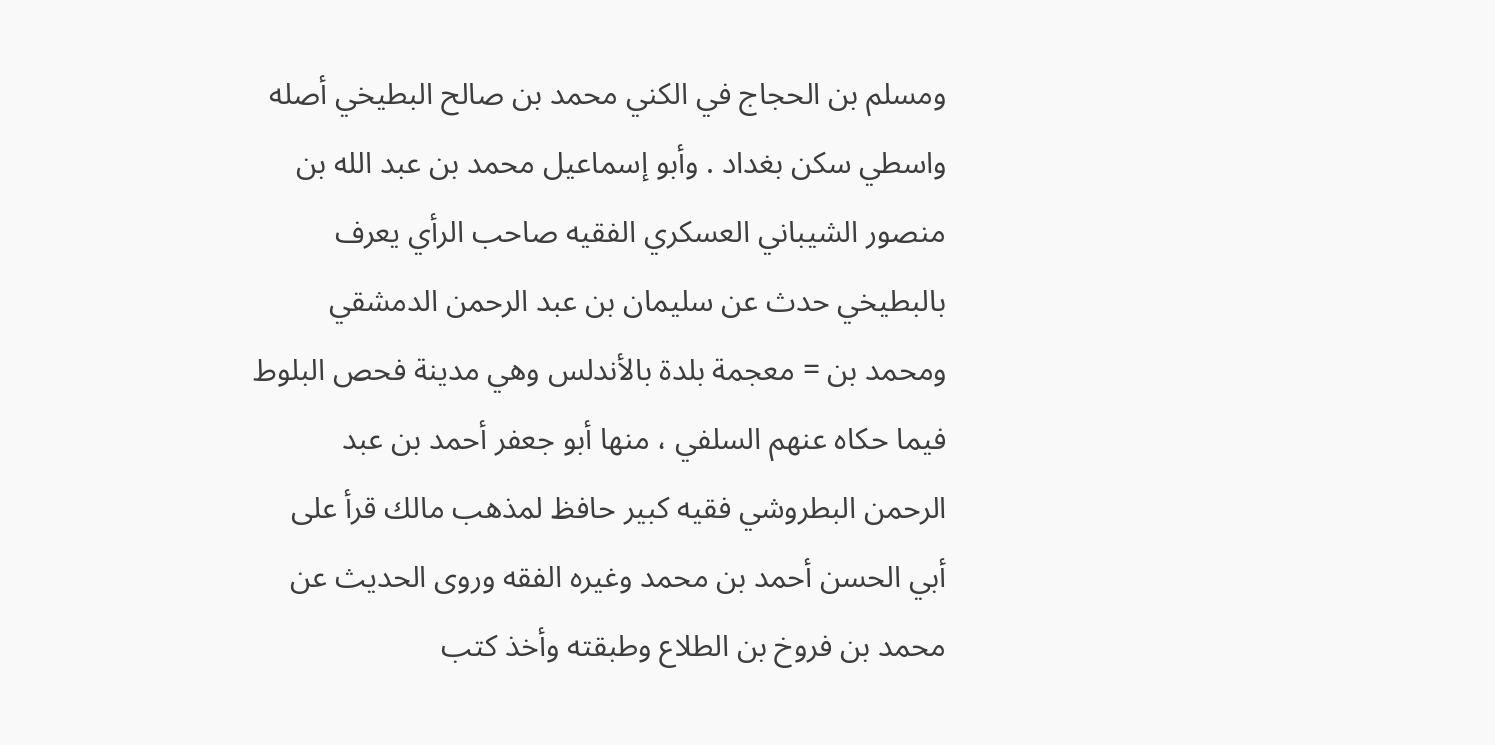ومسلم بن الحجاج في الكني محمد بن صالح البطيخي أصله واسطي سكن بغداد . وأبو إسماعيل محمد بن عبد الله بن منصور الشيباني العسكري الفقيه صاحب الرأي يعرف بالبطيخي حدث عن سليمان بن عبد الرحمن الدمشقي ومحمد بن = معجمة بلدة بالأندلس وهي مدينة فحص البلوط فيما حكاه عنهم السلفي ، منها أبو جعفر أحمد بن عبد الرحمن البطروشي فقيه كبير حافظ لمذهب مالك قرأ على أبي الحسن أحمد بن محمد وغيره الفقه وروى الحديث عن محمد بن فروخ بن الطلاع وطبقته وأخذ كتب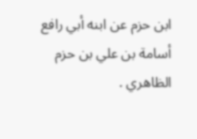ابن حزم عن ابنه أبي رافع أسامة بن علي بن حزم الظاهري .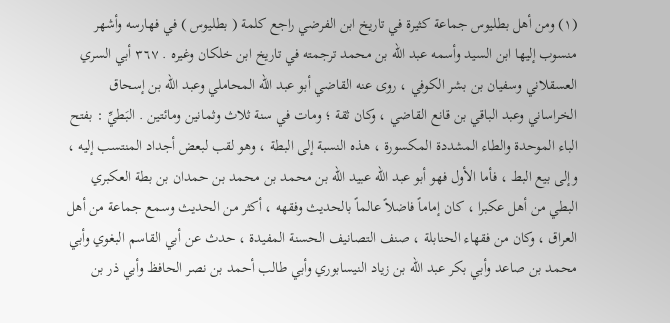(١) ومن أهل بطليوس جماعة كثيرة في تاريخ ابن الفرضي راجع كلمة ( بطليوس ) في فهارسه وأشهر منسوب إليها ابن السيد وأسمه عبد الله بن محمد ترجمته في تاريخ ابن خلكان وغيره . ٣٦٧ أبي السري العسقلاني وسفيان بن بشر الكوفي ، روى عنه القاضي أبو عبد الله المحاملي وعبد الله بن إسحاق الخراساني وعبد الباقي بن قانع القاضي ، وكان ثقة ؛ ومات في سنة ثلاث وثمانين ومائتين . البَطيِّ : بفتح الباء الموحدة والطاء المشددة المكسورة ، هذه النسبة إلى البطة ، وهو لقب لبعض أجداد المنتسب إليه ، وإلى بيع البط ، فأما الأول فهو أبو عبد الله عبيد الله بن محمد بن محمد بن حمدان بن بطة العكبري البطي من أهل عكبرا ، كان إماماً فاضلاً عالماً بالحديث وفقهه ، أكثر من الحديث وسمع جماعة من أهل العراق ، وكان من فقهاء الحنابلة ، صنف التصانيف الحسنة المفيدة ، حدث عن أبي القاسم البغوي وأبي محمد بن صاعد وأبي بكر عبد الله بن زياد النيسابوري وأبي طالب أحمد بن نصر الحافظ وأبي ذر بن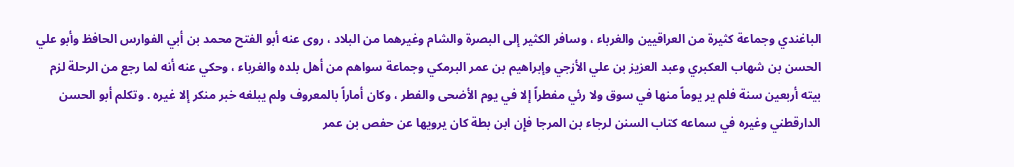الباغندي وجماعة كثيرة من العراقيين والغرباء ، وسافر الكثير إلى البصرة والشام وغيرهما من البلاد ، روى عنه أبو الفتح محمد بن أبي الفوارس الحافظ وأبو علي الحسن بن شهاب العكبري وعبد العزيز بن علي الأزجي وإبراهيم بن عمر البرمكي وجماعة سواهم من أهل بلده والغرباء ، وحكي عنه أنه لما رجع من الرحلة لزم بيته أربعين سنة فلم ير يوماً منها في سوق ولا رئي مفطراً إلا في يوم الأضحى والفطر ، وكان أماراً بالمعروف ولم يبلغه خبر منكر إلا غيره . وتكلم أبو الحسن الدارقطني وغيره في سماعه كتاب السنن لرجاء بن المرجا فإِن ابن بطة كان يرويها عن حفص بن عمر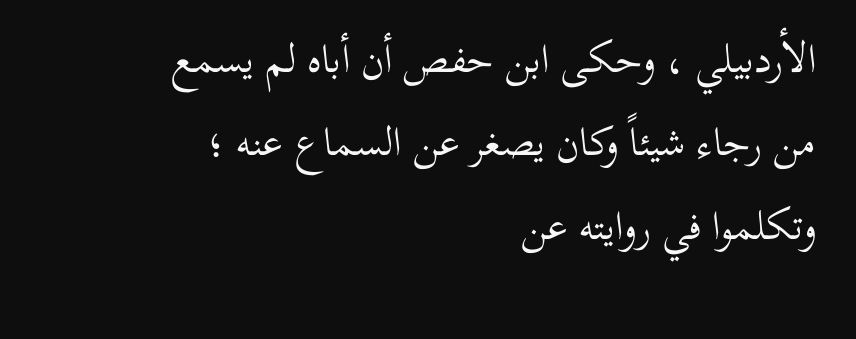الأردبيلي ، وحكى ابن حفص أن أباه لم يسمع من رجاء شيئاً وكان يصغر عن السماع عنه ؛ وتكلموا في روايته عن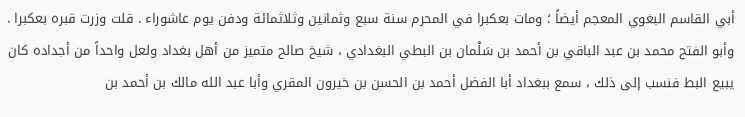أبي القاسم البغوي المعجم أيضاً ؛ ومات بعكبرا في المحرم سنة سبع وثمانين وثلاثمائة ودفن يوم عاشوراء . قلت وزرت قبره بعكبرا . وأبو الفتح محمد بن عبد الباقي بن أحمد بن سَلْمان بن البطي البغدادي ، شيخ صالح متميز من أهل بغداد ولعل واحداً من أجداده كان يبيع البط فنسب إلى ذلك ، سمع ببغداد أبا الفضل أحمد بن الحسن بن خيرون المقري وأبا عبد الله مالك بن أحمد بن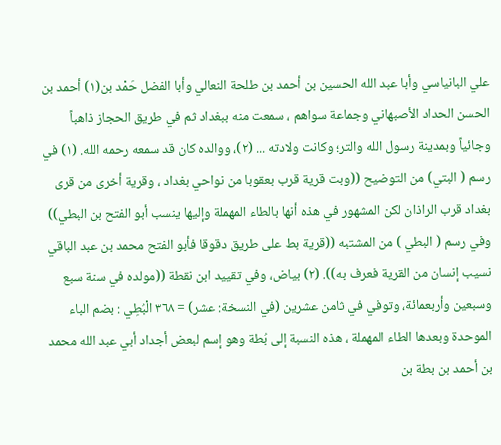علي البانياسي وأبا عبد الله الحسين بن أحمد بن طلحة النعالي وأبا الفضل حَمْد بن(١) أحمد بن الحسن الحداد الأصبهاني وجماعة سواهم ، سمعت منه ببغداد ثم في طريق الحجاز ذاهباً وجائياً وبمدينة رسول الله والتر؛ وكانت ولادته ... (٢)، ووالده كان قد سمعه رحمه الله. (١) في رسم ( البتي) من التوضيح ((وبت قرية قرب بعقوبا من نواحي بغداد ، وقرية أخرى من قرى بغداد قرب الراذان لكن المشهور في هذه أنها بالطاء المهملة وإليها ينسب أبو الفتح بن البطي)) وفي رسم ( البطي ) من المشتبه ((قرية بط على طريق دقوقا فأبو الفتح محمد بن عبد الباقي نسيب إنسان من القرية فعرف به)). (٢) بياض، وفي تقييد ابن نقطة ((مولده في سنة سبع وسبعين وأربعمائة، وتوفي في ثامن عشرين (في النسخة: عشر) = ٣٦٨ الْبُطِي : بضم الباء الموحدة وبعدها الطاء المهملة ، هذه النسبة إلى بُطة وهو إسم لبعض أجداد أبي عبد الله محمد بن أحمد بن بطة بن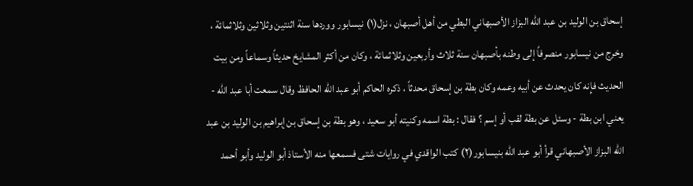إسحاق بن الوليد بن عبد الله البزاز الأصبهاني البطي من أهل أصبهان ، نزل(١) نيسابور ووردها سنة اثنتين وثلاثين وثلاثمائة ، وخرج من نيسابور منصرفاً إلى وطنه بأصبهان سنة ثلاث وأربعين وثلاثمائة ، وكان من أكثر المشايخ حديثاً وسماعاً ومن بيت الحديث فإِنه كان يحدث عن أبيه وعمه وكان بطة بن إسحاق محدثاً ، ذكره الحاكم أبو عبد الله الحافظ وقال سمعت أبا عبد الله - يعني ابن بطة - وسئل عن بطة لقب أو إسم ؟ فقال : بطة اسمه وكنيته أبو سعيد ، وهو بطة بن إسحاق بن إبراهيم بن الوليد بن عبد الله البزاز الأصبهاني قرأ أبو عبد الله بنيسابور(٢) كتب الواقدي في روايات شتى فسمعها منه الأستاذ أبو الوليد وأبو أحمد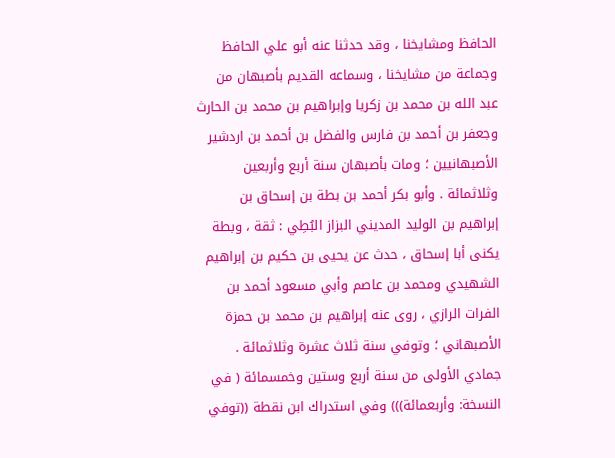الحافظ ومشايخنا ، وقد حدثنا عنه أبو علي الحافظ وجماعة من مشايخنا ، وسماعه القديم بأصبهان من عبد الله بن محمد بن زكريا وإبراهيم بن محمد بن الحارث وجعفر بن أحمد بن فارس والفضل بن أحمد بن اردشير الأصبهانيين ؛ ومات بأصبهان سنة أربع وأربعين وثلاثمائة . وأبو بكر أحمد بن بطة بن إسحاق بن إبراهيم بن الوليد المديني البزاز البُطِي : ثقة ، وبطة يكنى أبا إسحاق ، حدث عن يحيى بن حكيم بن إبراهيم الشهيدي ومحمد بن عاصم وأبي مسعود أحمد بن الفرات الرازي ، روى عنه إبراهيم بن محمد بن حمزة الأصبهاني ؛ وتوفي سنة ثلاث عشرة وثلاثمائة . جمادي الأولى من سنة أربع وستين وخمسمائة ( في النسخة: وأربعمائة))) وفي استدراك ابن نقطة ((توفي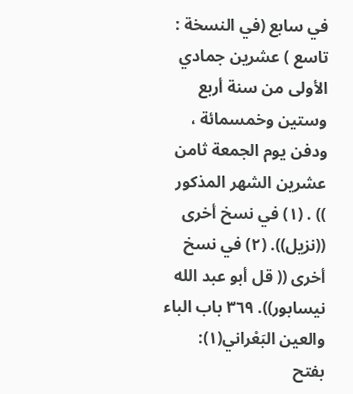في سابع (في النسخة : تاسع ) عشرين جمادي الأولى من سنة أربع وستين وخمسمائة ، ودفن يوم الجمعة ثامن عشرين الشهر المذكور )) . (١) في نسخ أخرى ((نزيل)). (٢) في نسخ أخرى (( قل أبو عبد الله نيسابور)). ٣٦٩ باب الباء والعين البَعْراني(١): بفتح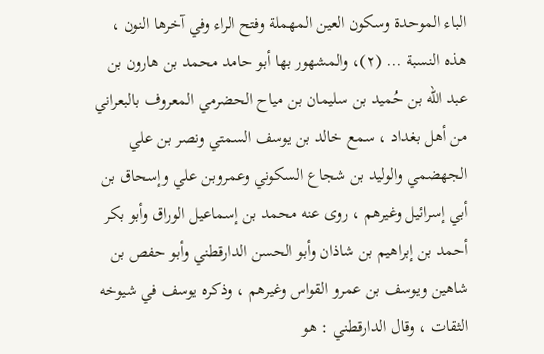الباء الموحدة وسكون العين المهملة وفتح الراء وفي آخرها النون ، هذه النسبة ... (٢)، والمشهور بها أبو حامد محمد بن هارون بن عبد الله بن حُميد بن سليمان بن مياح الحضرمي المعروف بالبعراني من أهل بغداد ، سمع خالد بن يوسف السمتي ونصر بن علي الجهضمي والوليد بن شجاع السكوني وعمروبن علي وإسحاق بن أبي إسرائيل وغيرهم ، روى عنه محمد بن إسماعيل الوراق وأبو بكر أحمد بن إبراهيم بن شاذان وأبو الحسن الدارقطني وأبو حفص بن شاهين ويوسف بن عمرو القواس وغيرهم ، وذكره يوسف في شيوخه الثقات ، وقال الدارقطني : هو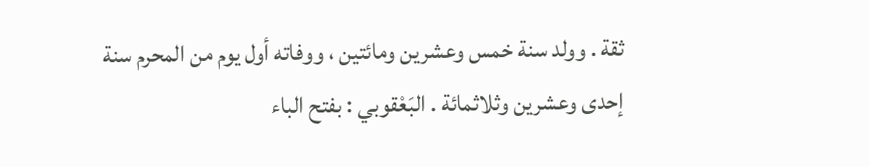ثقة . وولد سنة خمس وعشرين ومائتين ، ووفاته أول يوم من المحرم سنة إحدى وعشرين وثلاثمائة . البَعْقوبي : بفتح الباء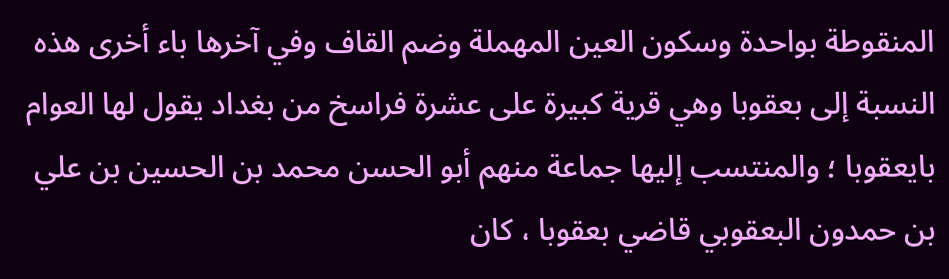المنقوطة بواحدة وسكون العين المهملة وضم القاف وفي آخرها باء أخرى هذه النسبة إلى بعقوبا وهي قرية كبيرة على عشرة فراسخ من بغداد يقول لها العوام بايعقوبا ؛ والمنتسب إليها جماعة منهم أبو الحسن محمد بن الحسين بن علي بن حمدون البعقوبي قاضي بعقوبا ، كان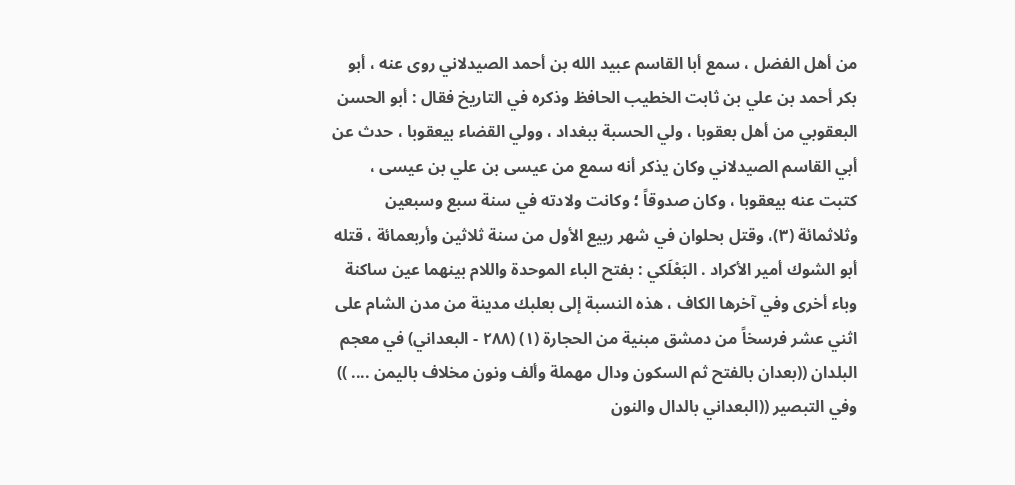من أهل الفضل ، سمع أبا القاسم عبيد الله بن أحمد الصيدلاني روى عنه ، أبو بكر أحمد بن علي بن ثابت الخطيب الحافظ وذكره في التاريخ فقال : أبو الحسن البعقوبي من أهل بعقوبا ، ولي الحسبة ببغداد ، وولي القضاء بيعقوبا ، حدث عن أبي القاسم الصيدلاني وكان يذكر أنه سمع من عيسى بن علي بن عيسى ، كتبت عنه بيعقوبا ، وكان صدوقاً ؛ وكانت ولادته في سنة سبع وسبعين وثلاثمائة (٣)، وقتل بحلوان في شهر ربيع الأول من سنة ثلاثين وأربعمائة ، قتله أبو الشوك أمير الأكراد . البَعْلَكي : بفتح الباء الموحدة واللام بينهما عين ساكنة وباء أخرى وفي آخرها الكاف ، هذه النسبة إلى بعلبك مدينة من مدن الشام على اثني عشر فرسخاً من دمشق مبنية من الحجارة (١) (٢٨٨ - البعداني) في معجم البلدان ((بعدان بالفتح ثم السكون ودال مهملة وألف ونون مخلاف باليمن .... )) وفي التبصير ((البعداني بالدال والنون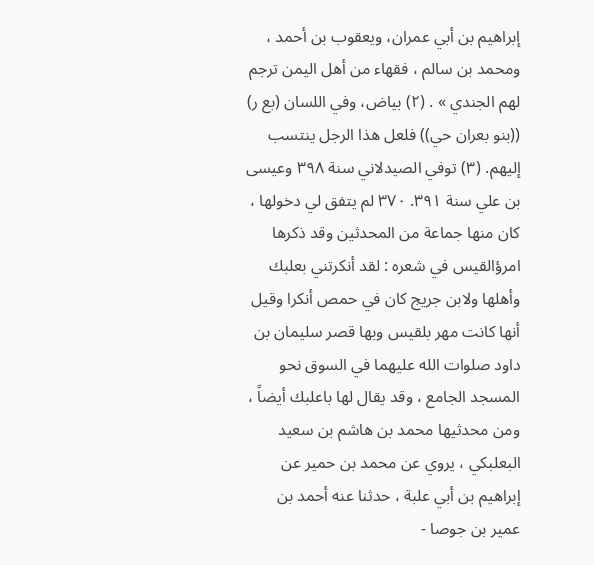إبراهيم بن أبي عمران، ويعقوب بن أحمد ، ومحمد بن سالم ، فقهاء من أهل اليمن ترجم لهم الجندي » . (٢) بياض، وفي اللسان (بع ر) ((بنو بعران حي)) فلعل هذا الرجل ينتسب إليهم. (٣) توفي الصيدلاني سنة ٣٩٨ وعيسى بن علي سنة ٣٩١. ٣٧٠ لم يتفق لي دخولها ، كان منها جماعة من المحدثين وقد ذكرها امرؤالقيس في شعره : لقد أنكرتني بعلبك وأهلها ولابن جريج كان في حمص أنكرا وقيل أنها كانت مهر بلقيس وبها قصر سليمان بن داود صلوات الله عليهما في السوق نحو المسجد الجامع ، وقد يقال لها باعلبك أيضاً ، ومن محدثيها محمد بن هاشم بن سعيد البعلبكي ، يروي عن محمد بن حمير عن إبراهيم بن أبي علبة ، حدثنا عنه أحمد بن عمير بن جوصا -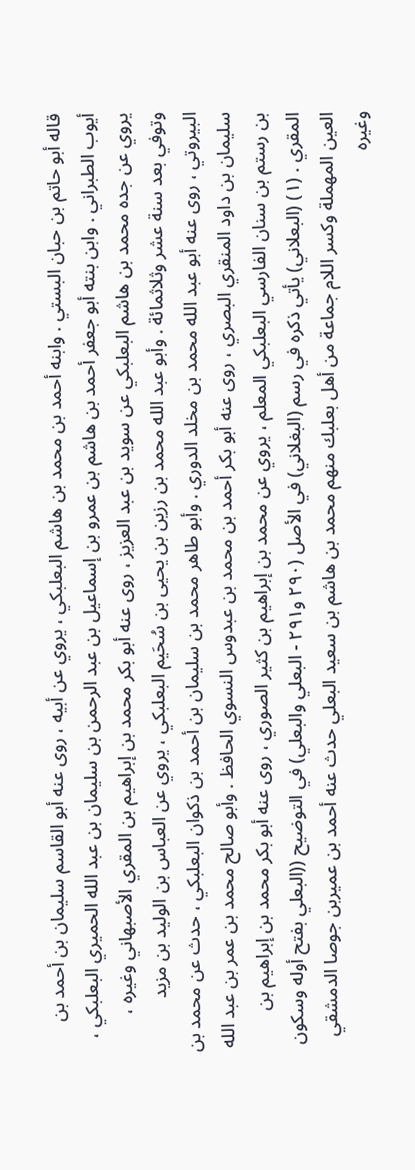قاله أبو حاتم بن حبان البستي . وابنه أحمد بن محمد بن هاشم البعلبكي ، يروي عن أبيه ، روى عنه أبو القاسم سليمان بن أحمد بن أيوب الطبراني . وابن بنته أبو جعفر أحمد بن هاشم بن عمرو بن إسماعيل بن عبد الرحمن بن سليمان بن عبد الله الحميري البعلبكي ، يروي عن جده محمد بن هاشم البعلبكي عن سويد بن عبد العزيز ، روى عنه أبو بكر محمد بن إبراهيم بن المقري الأصبهاني وغيره ، وتوفي بعد سنة عشر وثلاثمائة . وأبو عبد الله محمد بن رزين بن يحيى بن سُحَيم البعلبكي ، يروي عن العباس بن الوليد بن مزيد البيروتي ، روى عنه أبو عبد الله محمد بن مخلد الدوري . وأبو طاهر محمد بن سليمان بن أحمد بن ذكوان البعلبكي ، حدث عن محمد بن سليمان بن داود المنقري البصري ، روى عنه أبو بكر أحمد بن محمد بن عبدوس النسوي الحافظ . وأبو صالح محمد بن عمر بن عبد الله بن رستم بن سنان الفارسي البعلبكي المعلم ، يروي عن محمد بن إبراهيم بن كثير الصوري ، روى عنه أبو بكر محمد بن إبراهيم بن المقري . (١) (البعلاني) يأتي ذكره في رسم (البغلاني) في الأصل (٢٩٠ و٢٩١ - البعلي والبعلي) في التوضيح ((البعلي بفتح أوله وسكون العين المهملة وكسر اللام جماعة من أهل بعلبك منهم محمد بن هاشم بن سعيد البعلي حدث عنه أحمد بن عميربن جوصا الدمشقي وغيره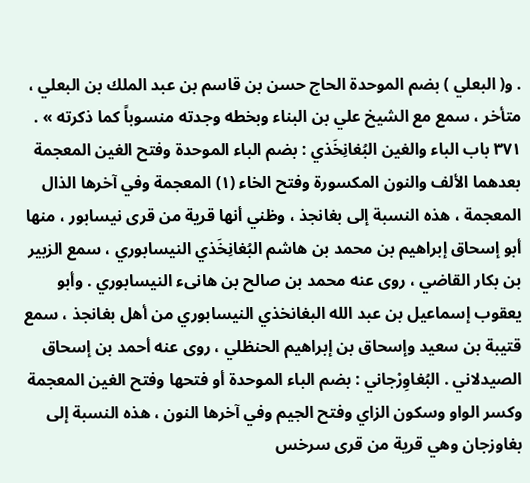. و( البعلي ) بضم الموحدة الحاج حسن بن قاسم بن عبد الملك بن البعلي ، متأخر ، سمع مع الشيخ علي بن البناء وبخطه وجدته منسوباً كما ذكرته » . ٣٧١ باب الباء والغين البُغانِخَذي : بضم الباء الموحدة وفتح الغين المعجمة بعدهما الألف والنون المكسورة وفتح الخاء (١) المعجمة وفي آخرها الذال المعجمة ، هذه النسبة إلى بغانجذ ، وظني أنها قرية من قرى نيسابور ، منها أبو إسحاق إبراهيم بن محمد بن هاشم البُغانِخَذي النيسابوري ، سمع الزبير بن بكار القاضي ، روى عنه محمد بن صالح بن هانىء النيسابوري . وأبو يعقوب إسماعيل بن عبد الله البغانخذي النيسابوري من أهل بغانجذ ، سمع قتيبة بن سعيد وإسحاق بن إبراهيم الحنظلي ، روى عنه أحمد بن إسحاق الصيدلاني . البُغاوِرْجاني : بضم الباء الموحدة أو فتحها وفتح الغين المعجمة وكسر الواو وسكون الزاي وفتح الجيم وفي آخرها النون ، هذه النسبة إلى بغاوزجان وهي قرية من قرى سرخس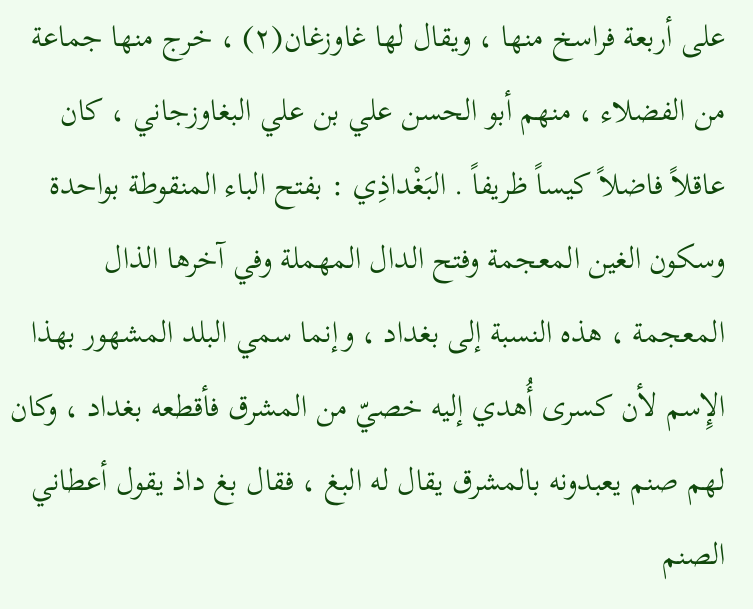على أربعة فراسخ منها ، ويقال لها غاوزغان(٢) ، خرج منها جماعة من الفضلاء ، منهم أبو الحسن علي بن علي البغاوزجاني ، كان عاقلاً فاضلاً كيساً ظريفاً . البَغْداذِي : بفتح الباء المنقوطة بواحدة وسكون الغين المعجمة وفتح الدال المهملة وفي آخرها الذال المعجمة ، هذه النسبة إلى بغداد ، وإنما سمي البلد المشهور بهذا الإِسم لأن كسرى أُهدي إليه خصيّ من المشرق فأقطعه بغداد ، وكان لهم صنم يعبدونه بالمشرق يقال له البغ ، فقال بغ داذ يقول أعطاني الصنم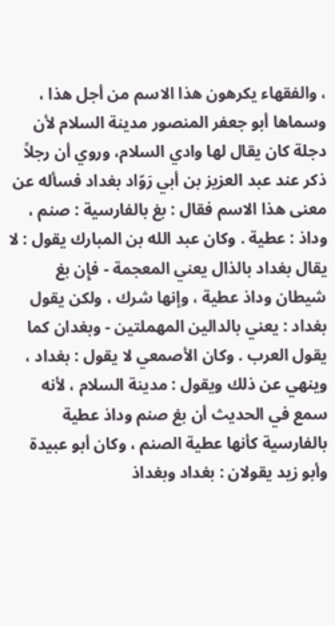، والفقهاء يكرهون هذا الاسم من أجل هذا ، وسماها أبو جعفر المنصور مدينة السلام لأن دجلة كان يقال لها وادي السلام، وروي أن رجلاً ذكر عند عبد العزيز بن أبي رَوّاد بغداد فسأله عن معنى هذا الاسم فقال : بغ بالفارسية : صنم ، وداذ : عطية . وكان عبد الله بن المبارك يقول : لا يقال بغداد بالذال يعني المعجمة - فإِن بغ شيطان وداذ عطية ، وإنها شرك ، ولكن يقول بغداد : يعني بالدالين المهملتين - وبغدان كما يقول العرب . وكان الأصمعي لا يقول : بغداد ، وينهي عن ذلك ويقول : مدينة السلام ، لأنه سمع في الحديث أن بغ صنم وداذ عطية بالفارسية كأنها عطية الصنم ، وكان أبو عبيدة وأبو زيد يقولان : بغداد وبغداذ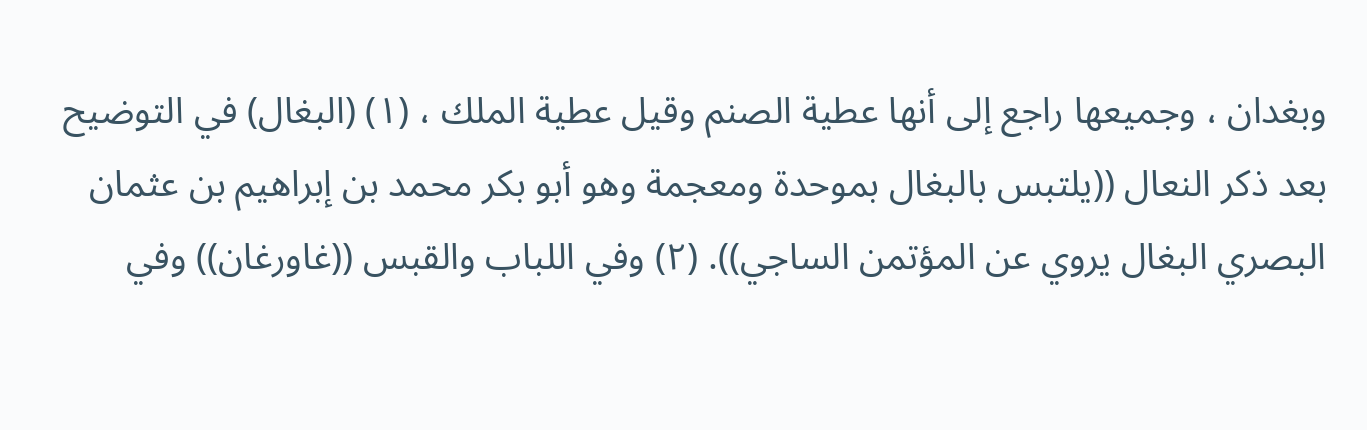وبغدان ، وجميعها راجع إلى أنها عطية الصنم وقيل عطية الملك ، (١) (البغال) في التوضيح بعد ذكر النعال ((يلتبس بالبغال بموحدة ومعجمة وهو أبو بكر محمد بن إبراهيم بن عثمان البصري البغال يروي عن المؤتمن الساجي)). (٢) وفي اللباب والقبس ((غاورغان)) وفي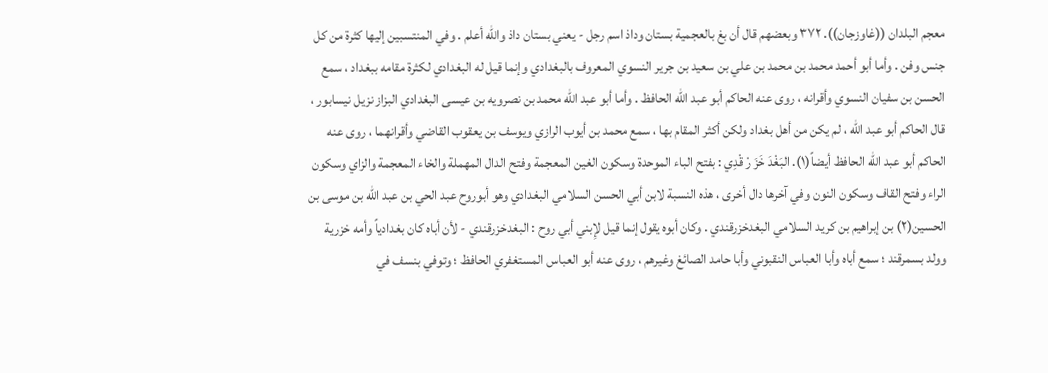معجم البلدان ((غاوزجان)). ٣٧٢ وبعضهم قال أن بغ بالعجمية بستان وداذ اسم رجل - يعني بستان داذ والله أعلم . وفي المنتسبين إليها كثرة من كل جنس وفن . وأما أبو أحمد محمد بن محمد بن علي بن سعيد بن جرير النسوي المعروف بالبغدادي وإنما قيل له البغدادي لكثرة مقامه ببغداد ، سمع الحسن بن سفيان النسوي وأقرانه ، روى عنه الحاكم أبو عبد الله الحافظ . وأما أبو عبد الله محمد بن نصرويه بن عيسى البغدادي البزاز نزيل نيسابور ، قال الحاكم أبو عبد الله ، لم يكن من أهل بغداد ولكن أكثر المقام بها ، سمع محمد بن أيوب الرازي ويوسف بن يعقوب القاضي وأقرانهما ، روى عنه الحاكم أبو عبد الله الحافظ أيضاً(١). البَغْدَ خَزَ رْ قْدِي : بفتح الباء الموحدة وسكون الغين المعجمة وفتح الدال المهملة والخاء المعجمة والزاي وسكون الراء وفتح القاف وسكون النون وفي آخرها دال أخرى ، هذه النسبة لابن أبي الحسن السلامي البغدادي وهو أبوروح عبد الحي بن عبد الله بن موسى بن الحسين(٢) بن إبراهيم بن كريد السلامي البغدخزرقندي . وكان أبوه يقول إنما قيل لإِبني أبي روح : البغدخزرقندي - لأن أباه كان بغدادياً وأمه خزرية وولد بسمرقند ؛ سمع أباه وأبا العباس النقبوني وأبا حامد الصائغ وغيرهم ، روى عنه أبو العباس المستغفري الحافظ ؛ وتوفي بنسف في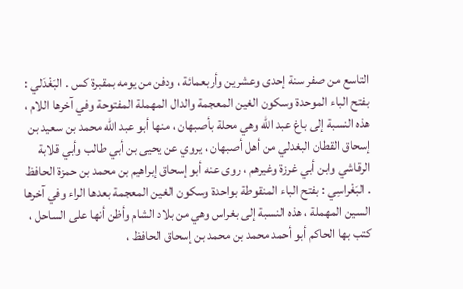التاسع من صفر سنة إحدى وعشرين وأربعمائة ، ودفن من يومه بمقبرة كس . البَغْدَلي : بفتح الباء الموحدة وسكون الغين المعجمة والدال المهملة المفتوحة وفي آخرها اللام ، هذه النسبة إلى باغ عبد الله وهي محلة بأصبهان ، منها أبو عبد الله محمد بن سعيد بن إسحاق القطان البغدلي من أهل أصبهان ، يروي عن يحيى بن أبي طالب وأبي قلابة الرقاشي وابن أبي غرزة وغيرهم ، روى عنه أبو إسحاق إبراهيم بن محمد بن حمزة الحافظ . البَغْراسِي : بفتح الباء المنقوطة بواحدة وسكون الغين المعجمة بعدها الراء وفي آخرها السين المهملة ، هذه النسبة إلى بغراس وهي من بلاد الشام وأظن أنها على الساحل ، كتب بها الحاكم أبو أحمد محمد بن محمد بن إسحاق الحافظ ،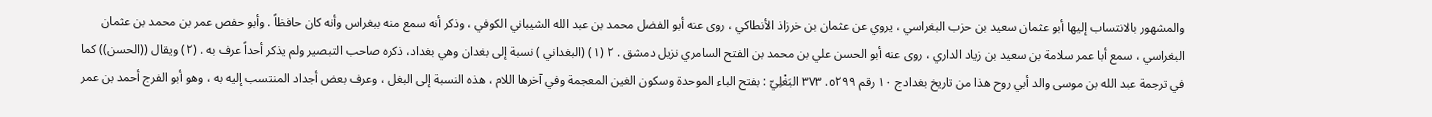والمشهور بالانتساب إليها أبو عثمان سعيد بن حزب البغراسي ، يروي عن عثمان بن خرزاذ الأنطاكي ، روى عنه أبو الفضل محمد بن عبد الله الشيباني الكوفي ، وذكر أنه سمع منه ببغراس وأنه كان حافظاً . وأبو حفص عمر بن محمد بن عثمان البغراسي ، سمع أبا عمر سلامة بن سعيد بن زياد الداري ، روى عنه أبو الحسن علي بن محمد بن الفتح السامري نزيل دمشق . ٢ (١) (البغداني ) نسبة إلى بغدان وهي بغداد، ذكره صاحب التبصير ولم يذكر أحداً عرف به . (٢) ويقال ((الحسن)) كما في ترجمة عبد الله بن موسى والد أبي روح هذا من تاريخ بغدادج ١٠ رقم ٥٢٩٩. ٣٧٣ البَغْلِيّ : بفتح الباء الموحدة وسكون الغين المعجمة وفي آخرها اللام ، هذه النسبة إلى البغل ، وعرف بعض أجداد المنتسب إليه به ، وهو أبو الفرج أحمد بن عمر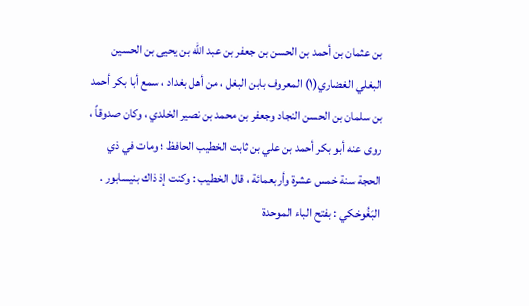بن عثمان بن أحمد بن الحسن بن جعفر بن عبد الله بن يحيى بن الحسين البغلي الغضاري(١) المعروف بابن البغل ، من أهل بغداد ، سمع أبا بكر أحمد بن سلمان بن الحسن النجاد وجعفر بن محمد بن نصير الخلدي ، وكان صدوقاً ، روى عنه أبو بكر أحمد بن علي بن ثابت الخطيب الحافظ ؛ ومات في ذي الحجة سنة خمس عشرة وأربعمائة ، قال الخطيب : وكنت إذ ذاك بنيسابور . البَغُوخكي : بفتح الباء الموحدة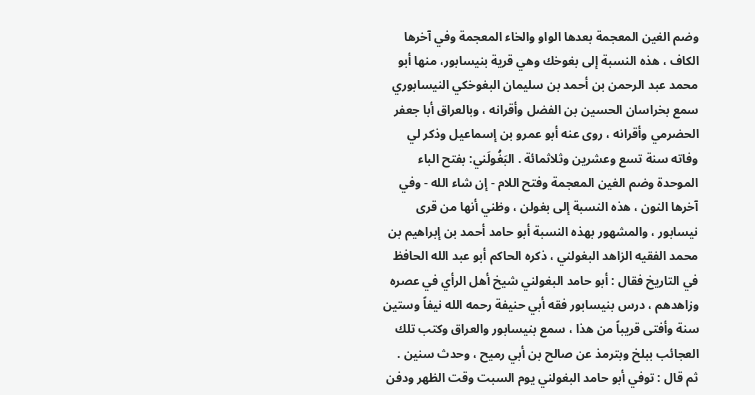وضم الغين المعجمة بعدها الواو والخاء المعجمة وفي آخرها الكاف ، هذه النسبة إلى بغوخك وهي قرية بنيسابور، منها أبو محمد عبد الرحمن بن أحمد بن سليمان البغوخكي النيسابوري سمع بخراسان الحسين بن الفضل وأقرانه ، وبالعراق أبا جعفر الحضرمي وأقرانه ، روى عنه أبو عمرو بن إسماعيل وذكر لي وفاته سنة تسع وعشرين وثلاثمائة . البَغُولَني: بفتح الباء الموحدة وضم الغين المعجمة وفتح اللام - إن شاء الله - وفي آخرها النون ، هذه النسبة إلى بغولن ، وظني أنها من قرى نيسابور ، والمشهور بهذه النسبة أبو حامد أحمد بن إبراهيم بن محمد الفقيه الزاهد البغولني ، ذكره الحاكم أبو عبد الله الحافظ في التاريخ فقال : أبو حامد البغولني شيخ أهل الرأي في عصره وزاهدهم ، درس بنيسابور فقه أبي حنيفة رحمه الله نيفاً وستين سنة وأفتى قريباً من هذا ، سمع بنيسابور والعراق وكتب تلك العجائب ببلخ وبترمذ عن صالح بن أبي رميح ، وحدث سنين . ثم قال : توفي أبو حامد البغولني يوم السبت وقت الظهر ودفن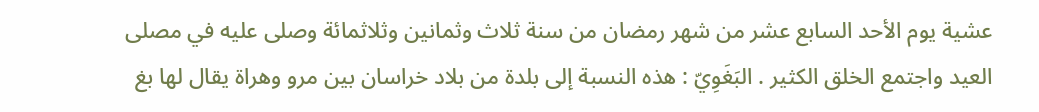عشية يوم الأحد السابع عشر من شهر رمضان من سنة ثلاث وثمانين وثلاثمائة وصلى عليه في مصلى العيد واجتمع الخلق الكثير . البَغَوِيّ : هذه النسبة إلى بلدة من بلاد خراسان بين مرو وهراة يقال لها بغ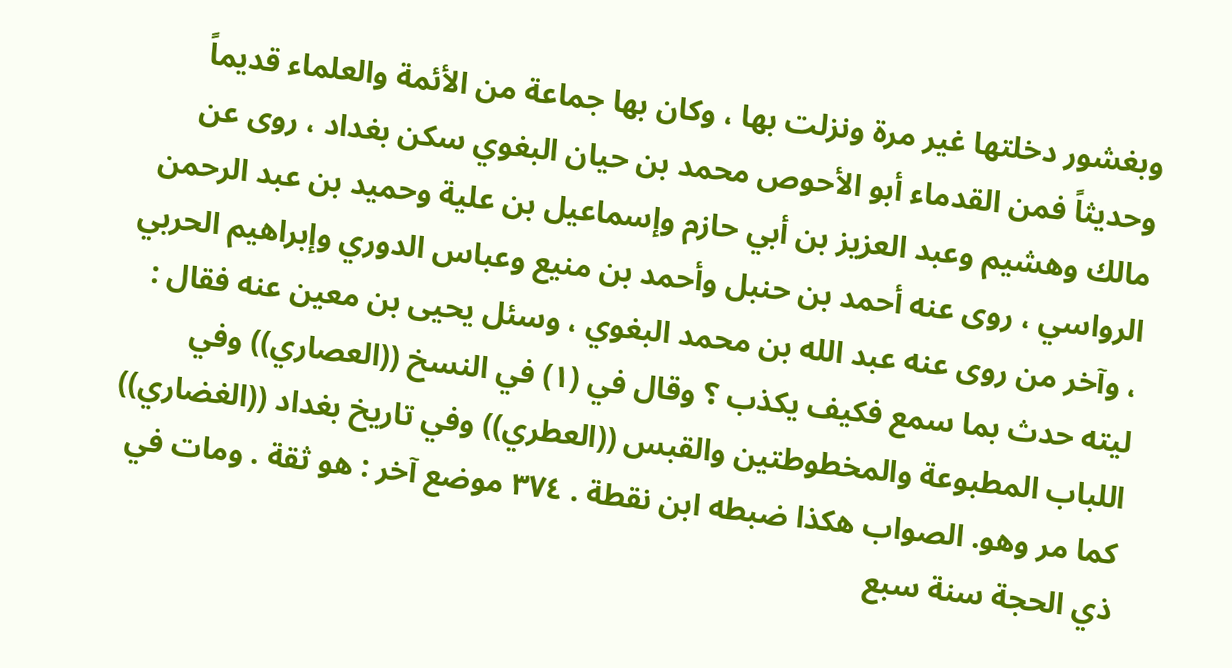وبغشور دخلتها غير مرة ونزلت بها ، وكان بها جماعة من الأئمة والعلماء قديماً وحديثاً فمن القدماء أبو الأحوص محمد بن حيان البغوي سكن بغداد ، روى عن مالك وهشيم وعبد العزيز بن أبي حازم وإسماعيل بن علية وحميد بن عبد الرحمن الرواسي ، روى عنه أحمد بن حنبل وأحمد بن منيع وعباس الدوري وإبراهيم الحربي ، وآخر من روى عنه عبد الله بن محمد البغوي ، وسئل يحيى بن معين عنه فقال : ليته حدث بما سمع فكيف يكذب ؟ وقال في (١) في النسخ ((العصاري)) وفي اللباب المطبوعة والمخطوطتين والقبس ((العطري)) وفي تاريخ بغداد ((الغضاري)) كما مر وهو. الصواب هكذا ضبطه ابن نقطة . ٣٧٤ موضع آخر : هو ثقة . ومات في ذي الحجة سنة سبع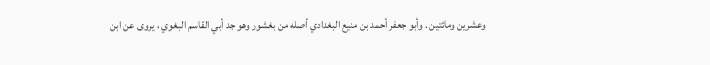وعشرين ومائتين . وأبو جعفر أحمد بن منيع البغدادي أصله من بغشور وهو جد أبي القاسم البغوي ، يروى عن ابن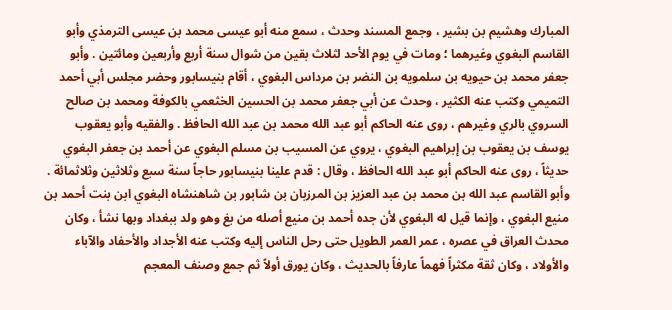المبارك وهشيم بن بشير ، وجمع المسند وحدث ، سمع منه أبو عيسى محمد بن عيسى الترمذي وأبو القاسم البغوي وغيرهما ؛ ومات في يوم الأحد لثلاث بقين من شوال سنة أربع وأربعين ومائتين . وأبو جعفر محمد بن حيويه بن سلمويه بن النضر بن مرداس البغوي ، أقام بنيسابور وحضر مجلس أبي أحمد التميمي وكتب عنه الكثير ، وحدث عن أبي جعفر محمد بن الحسين الخثعمي بالكوفة ومحمد بن صالح السروي بالري وغيرهم ، روى عنه الحاكم أبو عبد الله محمد بن عبد الله الحافظ . والفقيه وأبو يعقوب يوسف بن يعقوب بن إبراهيم البغوي ، يروي عن المسيب بن مسلم البغوي عن أحمد بن جعفر البغوي حديثاً ، روى عنه الحاكم أبو عبد الله الحافظ ، وقال : قدم علينا بنيسابور حاجاً سنة سبع وثلاثين وثلاثمائة . وأبو القاسم عبد الله بن محمد بن عبد العزيز بن المرزبان بن شابور بن شاهنشاه البغوي ابن بنت أحمد بن منيع البغوي ، وإنما قيل له البغوي لأن جده أحمد بن منيع أصله من بغ وهو ولد ببغداد وبها نشأ ، وكان محدث العراق في عصره ، عمر العمر الطويل حتى رحل الناس إليه وكتب عنه الأجداد والأحفاد والآباء والأولاد ، وكان ثقة مكثراً فهماً عارفاً بالحديث ، وكان يورق أولاً ثم جمع وصنف المعجم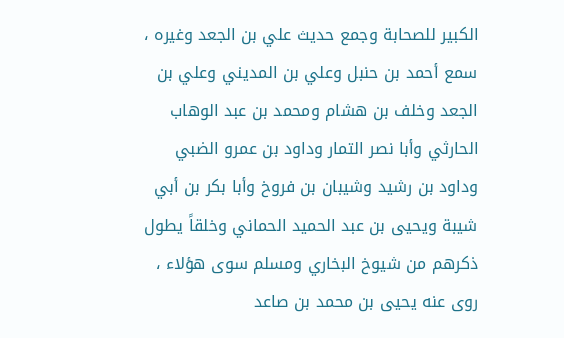الكبير للصحابة وجمع حديث علي بن الجعد وغيره ، سمع أحمد بن حنبل وعلي بن المديني وعلي بن الجعد وخلف بن هشام ومحمد بن عبد الوهاب الحارثي وأبا نصر التمار وداود بن عمرو الضبي وداود بن رشيد وشيبان بن فروخ وأبا بكر بن أبي شيبة ویحیی بن عبد الحميد الحماني وخلقاً یطول ذکرهم من شيوخ البخاري ومسلم سوى هؤلاء ، روى عنه يحيى بن محمد بن صاعد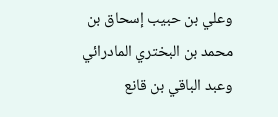وعلي بن حبيب إسحاق بن محمد بن البختري المادرائي وعبد الباقي بن قانع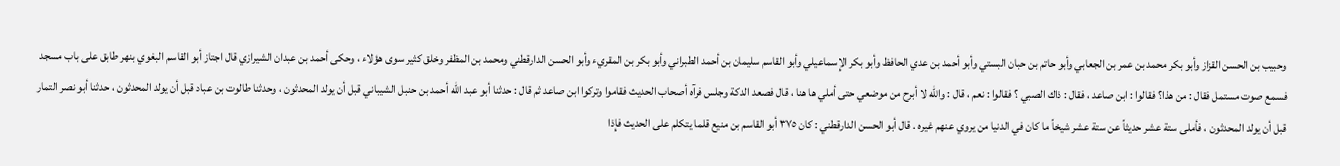وحبيب بن الحسن القزاز وأبو بكر محمد بن عمر بن الجعابي وأبو حاتم بن حبان البستي وأبو أحمد بن عدي الحافظ وأبو بكر الإِسماعيلي وأبو القاسم سليمان بن أحمد الطبراني وأبو بكر بن المقريء وأبو الحسن الدارقطني ومحمد بن المظفر وخلق كثير سوى هؤلاء ، وحكى أحمد بن عبدان الشيرازي قال اجتاز أبو القاسم البغوي بنهر طابق على باب مسجد فسمع صوت مستمل فقال : من هذا؟ فقالوا : ابن صاعد ، فقال : ذاك الصبي ؟ فقالوا : نعم ، قال : والله لا أبرح من موضعي حتى أملي ها هنا ، قال فصعد الدكة وجلس فرآه أصحاب الحديث فقاموا وتركوا ابن صاعد ثم قال : حدثنا أبو عبد الله أحمد بن حنبل الشيباني قبل أن يولد المحدثون ، وحدثنا طالوت بن عباد قبل أن يولد المحدثون ، حدثنا أبو نصر التمار قبل أن يولد المحدثون ، فأملى ستة عشر حديثاً عن ستة عشر شيخاً ما كان في الدنيا من يروي عنهم غيره . قال أبو الحسن الدارقطني : كان ٣٧٥ أبو القاسم بن منيع قلما يتكلم على الحديث فإِذا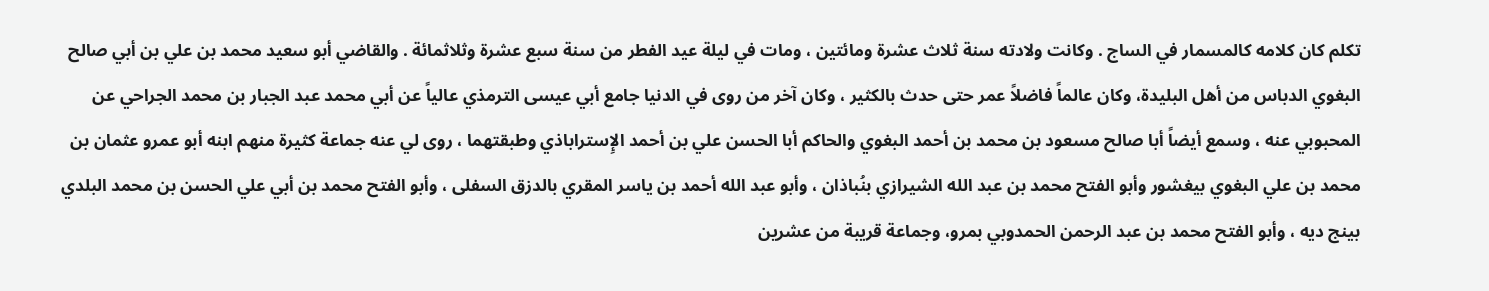تكلم كان كلامه كالمسمار في الساج . وكانت ولادته سنة ثلاث عشرة ومائتين ، ومات في ليلة عيد الفطر من سنة سبع عشرة وثلاثمائة . والقاضي أبو سعيد محمد بن علي بن أبي صالح البغوي الدباس من أهل البليدة، وكان عالماً فاضلاً عمر حتى حدث بالكثير ، وكان آخر من روى في الدنيا جامع أبي عيسى الترمذي عالياً عن أبي محمد عبد الجبار بن محمد الجراحي عن المحبوبي عنه ، وسمع أيضاً أبا صالح مسعود بن محمد بن أحمد البغوي والحاكم أبا الحسن علي بن أحمد الإِستراباذي وطبقتهما ، روى لي عنه جماعة كثيرة منهم ابنه أبو عمرو عثمان بن محمد بن علي البغوي بيغشور وأبو الفتح محمد بن عبد الله الشيرازي بنُباذان ، وأبو عبد الله أحمد بن ياسر المقري بالدزق السفلى ، وأبو الفتح محمد بن أبي علي الحسن بن محمد البلدي بينج ديه ، وأبو الفتح محمد بن عبد الرحمن الحمدوبي بمرو، وجماعة قريبة من عشرين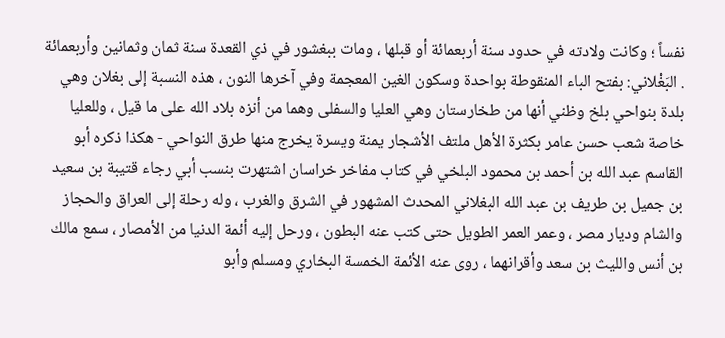نفساً ؛ وكانت ولادته في حدود سنة أربعمائة أو قبلها ، ومات ببغشور في ذي القعدة سنة ثمان وثمانين وأربعمائة . البَغْلاني: بفتح الباء المنقوطة بواحدة وسكون الغين المعجمة وفي آخرها النون ، هذه النسبة إلى بغلان وهي بلدة بنواحي بلخ وظني أنها من طخارستان وهي العليا والسفلى وهما من أنزه بلاد الله على ما قيل ، وللعليا خاصة شعب حسن عامر بكثرة الأهل ملتف الأشجار يمنة ويسرة يخرج منها طرق النواحي - هكذا ذكره أبو القاسم عبد الله بن أحمد بن محمود البلخي في كتاب مفاخر خراسان اشتهرت بنسب أبي رجاء قتيبة بن سعيد بن جميل بن طريف بن عبد الله البغلاني المحدث المشهور في الشرق والغرب ، وله رحلة إلى العراق والحجاز والشام وديار مصر ، وعمر العمر الطويل حتى كتب عنه البطون ، ورحل إليه أئمة الدنيا من الأمصار ، سمع مالك بن أنس والليث بن سعد وأقرانهما ، روى عنه الأئمة الخمسة البخاري ومسلم وأبو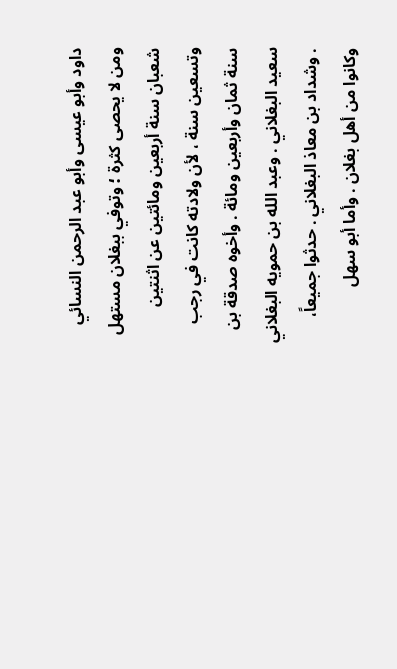داود وأبو عيسى وأبو عبد الرحمن النسائي ومن لا يحصى كثرة ؛ وتوفي ببغلان مستهل شعبان سنة أربعين ومائتين عن اثنتين وتسعين سنة ، لأن ولادته كانت في رجب سنة ثمان وأربعين ومائة . وأخوه صدقة بن سعيد البغلاني . وعبد الله بن حمويه البغلاني . وشداد بن معاذ البغلاني . حدثوا جميعاً، وكانوا من أهل بغلان . وأما أبو سهل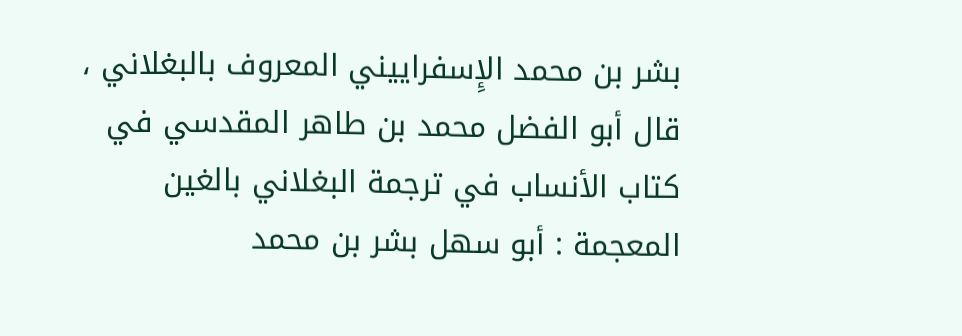بشر بن محمد الإِسفراييني المعروف بالبغلاني ، قال أبو الفضل محمد بن طاهر المقدسي في كتاب الأنساب في ترجمة البغلاني بالغين المعجمة : أبو سهل بشر بن محمد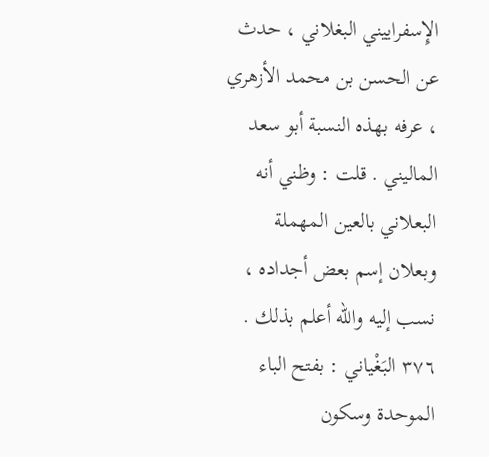الإِسفراييني البغلاني ، حدث عن الحسن بن محمد الأزهري ، عرفه بهذه النسبة أبو سعد الماليني . قلت : وظني أنه البعلاني بالعين المهملة وبعلان إسم بعض أجداده ، نسب إليه والله أعلم بذلك . ٣٧٦ البَغْياني : بفتح الباء الموحدة وسكون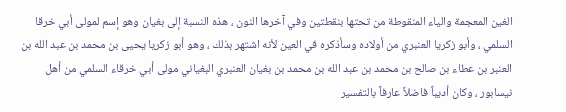الغين المعجمة والياء المنقوطة من تحتها بنقطتين وفي آخرها النون ، هذه النسبة إلى بغيان وهو إسم لمولى أبي خرقا السلمي ، وأبو زكريا العنبري من أولاده وسأذكره في العين لأنه اشتهر بذلك ، وهو أبو زكريا يحيى بن محمد بن عبد الله بن العنبر بن عطاء بن صالح بن محمد بن عبد الله بن محمد بن بغيان العنبري البغياني مولى أبي خرقاء السلمي من أهل نيسابور ، وكان أديباً فاضلاً عارفاً بالتفسير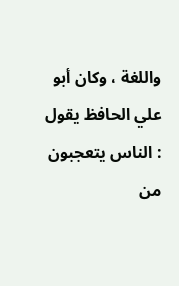واللغة ، وكان أبو علي الحافظ يقول : الناس يتعجبون من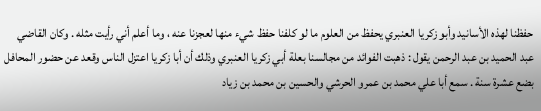حفظنا لهذه الأسانيد وأبو زكريا العنبري يحفظ من العلوم ما لو كلفنا حفظ شيء منها لعجزنا عنه ، وما أعلم أني رأيت مثله . وكان القاضي عبد الحميد بن عبد الرحمن يقول : ذهبت الفوائد من مجالسنا بعلة أبي زكريا العنبري وذلك أن أبا زكريا اعتزل الناس وقعد عن حضور المحافل بضع عشرة سنة . سمع أبا علي محمد بن عمرو الحرشي والحسين بن محمد بن زياد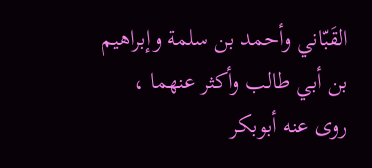القَبّاني وأحمد بن سلمة وإبراهيم بن أبي طالب وأكثر عنهما ، روى عنه أبوبكر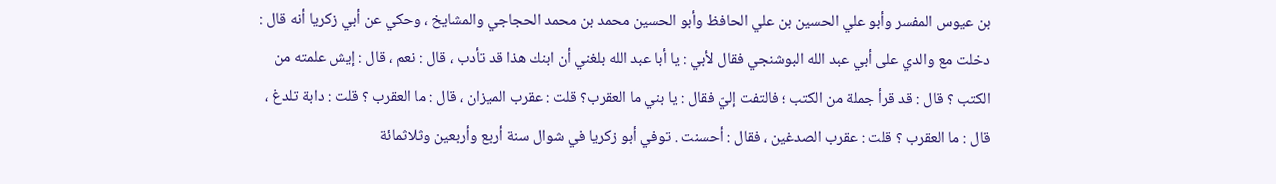بن عيوس المفسر وأبو علي الحسين بن علي الحافظ وأبو الحسين محمد بن محمد الحجاجي والمشايخ ، وحكي عن أبي زكريا أنه قال : دخلت مع والدي على أبي عبد الله البوشنجي فقال لأبي : يا أبا عبد الله بلغني أن ابنك هذا قد تأدب ، قال : نعم ، قال : إيش علمته من الكتب ؟ قال : قد قرأ جملة من الكتب ؛ فالتفت إليّ فقال : يا بني ما العقرب؟ قلت : عقرب الميزان ، قال : ما العقرب ؟ قلت : دابة تلدغ ، قال : ما العقرب ؟ قلت : عقرب الصدغين ، فقال : أحسنت . توفي أبو زكريا في شوال سنة أربع وأربعين وثلاثمائة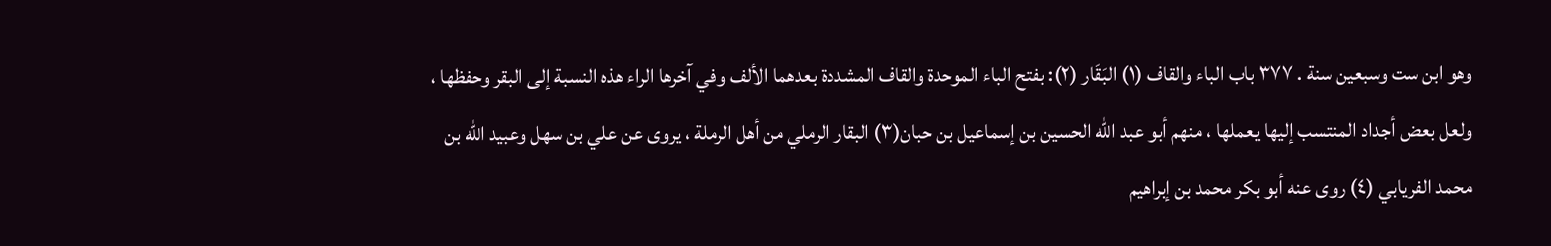وهو ابن ست وسبعين سنة . ٣٧٧ باب الباء والقاف (١) البَقَار (٢): بفتح الباء الموحدة والقاف المشددة بعدهما الألف وفي آخرها الراء هذه النسبة إلى البقر وحفظها ، ولعل بعض أجداد المنتسب إليها يعملها ، منهم أبو عبد الله الحسين بن إسماعيل بن حبان(٣) البقار الرملي من أهل الرملة ، يروى عن علي بن سهل وعبيد الله بن محمد الفريابي (٤) روى عنه أبو بكر محمد بن إبراهيم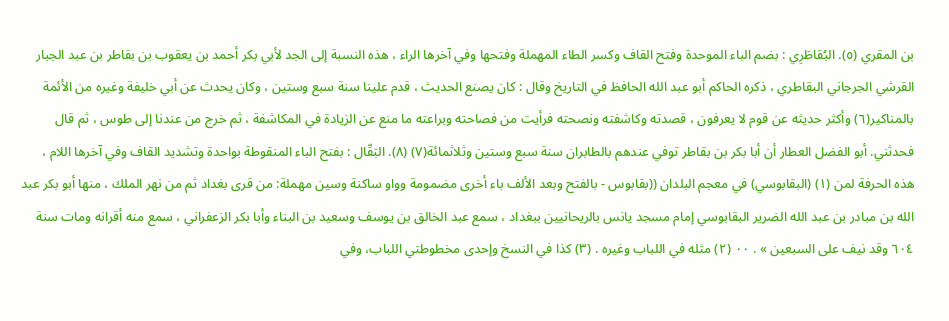بن المقري (٥). البُقاطَرِي : بضم الباء الموحدة وفتح القاف وكسر الطاء المهملة وفتحها وفي آخرها الراء ، هذه النسبة إلى الجد لأبي بكر أحمد بن يعقوب بن بقاطر بن عبد الجبار القرشي الجرجاني البقاطري ، ذكره الحاكم أبو عبد الله الحافظ في التاريخ وقال : كان يصنع الحديث ، قدم علينا سنة سبع وستين ، وكان يحدث عن أبي خليفة وغيره من الأئمة بالمناكير(٦) وأكثر حديثه عن قوم لا يعرفون ، قصدته وكاشفته ونصحته فرأيت من فصاحته وبراعته ما منع عن الزيادة في المكاشفة ، ثم خرج من عندنا إلى طوس ، ثم قال فحدثني. أبو الفضل العطار أن أبا بكر بن بقاطر توفي عندهم بالطابران سنة سبع وستين وثلاثمائة(٧) (٨). البَقّال : بفتح الباء المنقوطة بواحدة وتشديد القاف وفي آخرها اللام ، هذه الحرفة لمن (١) (البقابوسي) في معجم البلدان ((بقابوس - بالفتح وبعد الألف باء أخرى مضمومة وواو ساكنة وسين مهملة: من قرى بغداد ثم من نهر الملك ، منها أبو بكر عبد الله بن مبادر بن عبد الله الضرير البقابوسي إمام مسجد يانس بالريحانيين ببغداد ، سمع عبد الخالق بن يوسف وسعيد بن البناء وأبا بكر الزعفراني ، سمع منه أقرانه ومات سنة ٦٠٤ وقد نيف على السبعين » . ٠٠ (٢) مثله في اللباب وغيره . (٣) كذا في النسخ وإحدى مخطوطتي اللباب، وفي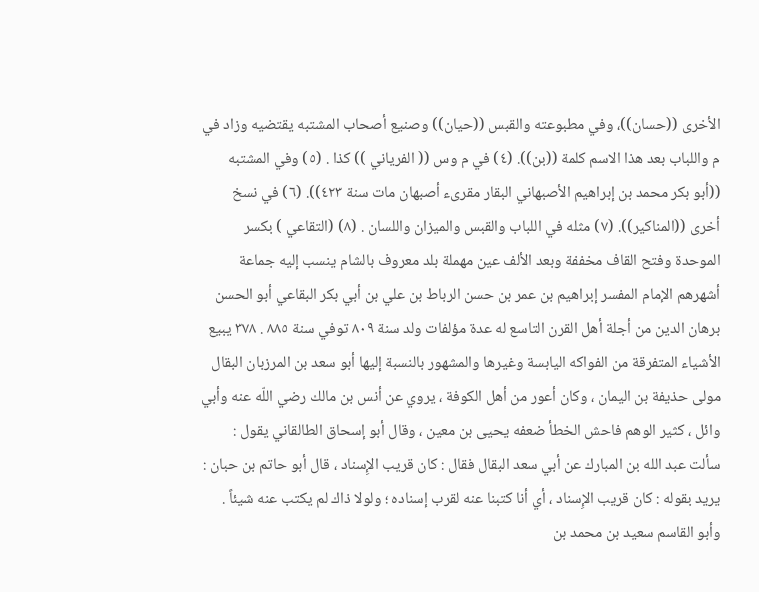الأخرى ((حسان))، وفي مطبوعته والقبس ((حيان)) وصنيع أصحاب المشتبه يقتضيه وزاد في م واللباب بعد هذا الاسم كلمة ((بن)). (٤) في م وس (( الفریاني )) كذا . (٥) وفي المشتبه ((أبو بكر محمد بن إبراهيم الأصبهاني البقار مقرىء أصبهان مات سنة ٤٢٣)). (٦) في نسخ أخرى ((المناكير)). (٧) مثله في اللباب والقبس والميزان واللسان . (٨) (التقاعي ) بكسر الموحدة وفتح القاف مخففة وبعد الألف عين مهملة بلد معروف بالشام ينسب إليه جماعة أشهرهم الإمام المفسر إبراهيم بن عمر بن حسن الرباط بن علي بن أبي بكر البقاعي أبو الحسن برهان الدين من أجلة أهل القرن التاسع له عدة مؤلفات ولد سنة ٨٠٩ توفي سنة ٨٨٥ . ٣٧٨ يبيع الأشياء المتفرقة من الفواكه اليابسة وغيرها والمشهور بالنسبة إليها أبو سعد بن المرزبان البقال مولى حذيفة بن اليمان ، وكان أعور من أهل الكوفة ، يروي عن أنس بن مالك رضي اللّه عنه وأبي وائل ، كثير الوهم فاحش الخطأ ضعفه يحيى بن معين ، وقال أبو إسحاق الطالقاني يقول : سألت عبد الله بن المبارك عن أبي سعد البقال فقال : كان قريب الإِسناد ، قال أبو حاتم بن حبان : يريد بقوله : كان قريب الإِسناد ، أي أنا كتبنا عنه لقرب إسناده ؛ ولولا ذاك لم يكتب عنه شيئاً . وأبو القاسم سعيد بن محمد بن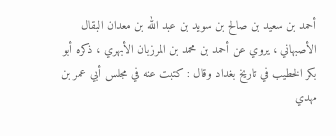أحمد بن سعيد بن صالح بن سويد بن عبد الله بن معدان البقال الأصبهاني ، يروي عن أحمد بن محمد بن المرزبان الأبهري ، ذكره أبو بكر الخطيب في تاريخ بغداد وقال : كتبت عنه في مجلس أبي عمر بن مهدي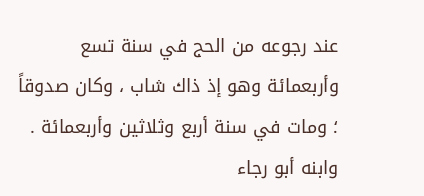عند رجوعه من الحج في سنة تسع وأربعمائة وهو إذ ذاك شاب ، وكان صدوقاً ؛ ومات في سنة أربع وثلاثين وأربعمائة . وابنه أبو رجاء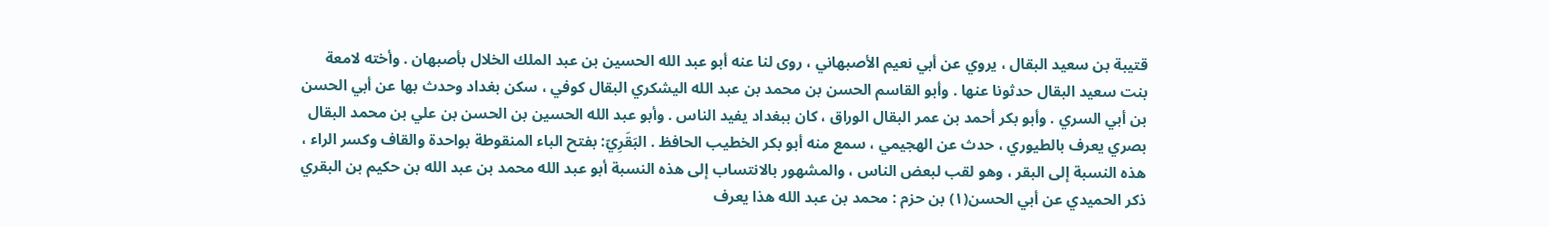قتيبة بن سعيد البقال ، يروي عن أبي نعيم الأصبهاني ، روى لنا عنه أبو عبد الله الحسين بن عبد الملك الخلال بأصبهان . وأخته لامعة بنت سعيد البقال حدثونا عنها . وأبو القاسم الحسن بن محمد بن عبد الله اليشكري البقال كوفي ، سكن بغداد وحدث بها عن أبي الحسن بن أبي السري . وأبو بكر أحمد بن عمر البقال الوراق ، كان ببغداد يفيد الناس . وأبو عبد الله الحسين بن الحسن بن علي بن محمد البقال بصري يعرف بالطيوري ، حدث عن الهجيمي ، سمع منه أبو بكر الخطيب الحافظ . البَقَرِيّ: بفتح الباء المنقوطة بواحدة والقاف وكسر الراء ، هذه النسبة إلى البقر ، وهو لقب لبعض الناس ، والمشهور بالانتساب إلى هذه النسبة أبو عبد الله محمد بن عبد الله بن حكيم بن البقري ذكر الحميدي عن أبي الحسن(١) بن حزم : محمد بن عبد الله هذا يعرف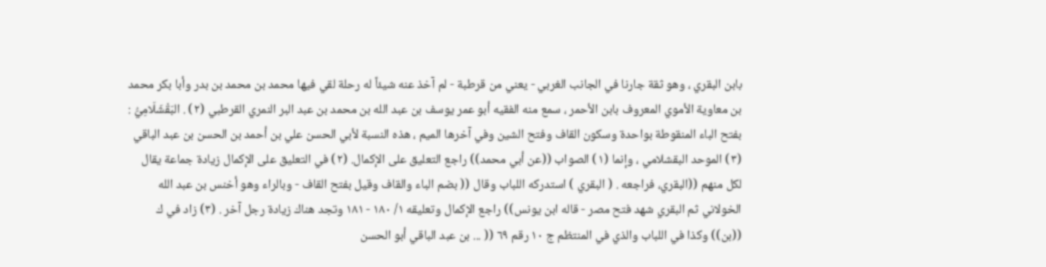بابن البقري ، وهو ثقة جارنا في الجانب الغربي - يعني من قرطبة - لم آخذ عنه شيئاً له رحلة لقي فيها محمد بن محمد بن بدر وأبا بكر محمد بن معاوية الأموي المعروف بابن الأحمر ، سمع منه الفقيه أبو عمر يوسف بن عبد الله بن محمد بن عبد البر النمري القرطبي (٢) . البَقْشَلَامِيُّ : بفتح الباء المنقوطة بواحدة وسكون القاف وفتح الشين وفي آخرها الميم ، هذه النسبة لأبي الحسن علي بن أحمد بن الحسن بن عبد الباقي (٣) الموحد البقشلامي ، وإنما (١) الصواب ((عن أبي محمد)) راجع التعليق على الإكمال. (٢) في التعليق على الإكمال زيادة جماعة يقال لكل منهم ((البقري، فراجعه . ( البقري ) استدركه اللباب وقال (( بضم الباء والقاف وقيل بفتح القاف - وبالراء وهو أخنس بن عبد الله الخولاني ثم البقري شهد فتح مصر - قاله ابن يونس)) راجع الإكمال وتعليقه ١/ ١٨٠ - ١٨١ وتجد هناك زيادة رجل آخر . (٣) زاد في ك ((بن)) وكذا في اللباب والذي في المنتظم ج ١٠ رقم ٦٩ (( ... بن عبد الباقي أبو الحسن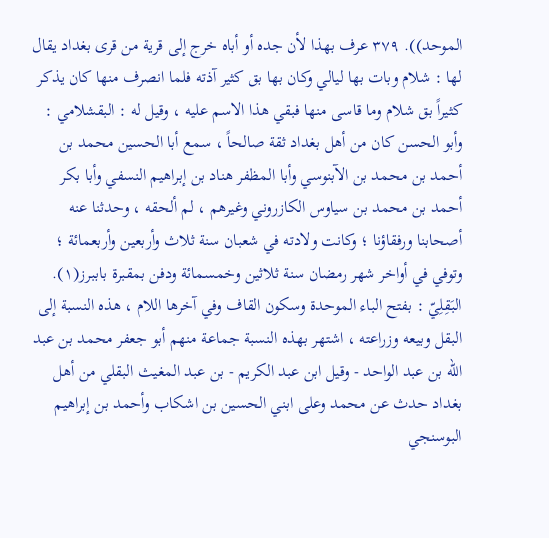الموحد)). ٣٧٩ عرف بهذا لأن جده أو أباه خرج إلى قرية من قرى بغداد يقال لها : شلام وبات بها ليالي وكان بها بق كثير آذته فلما انصرف منها كان يذكر كثيراً بق شلام وما قاسى منها فبقي هذا الاسم عليه ، وقيل له : البقشلامي : وأبو الحسن كان من أهل بغداد ثقة صالحاً ، سمع أبا الحسين محمد بن أحمد بن محمد بن الآبنوسي وأبا المظفر هناد بن إبراهيم النسفي وأبا بكر أحمد بن محمد بن سياوس الكازروني وغيرهم ، لم ألحقه ، وحدثنا عنه أصحابنا ورفقاؤنا ؛ وكانت ولادته في شعبان سنة ثلاث وأربعين وأربعمائة ؛ وتوفي في أواخر شهر رمضان سنة ثلاثين وخمسمائة ودفن بمقبرة باببرز(١). البَقِلِيّ : بفتح الباء الموحدة وسكون القاف وفي آخرها اللام ، هذه النسبة إلى البقل وبيعه وزراعته ، اشتهر بهذه النسبة جماعة منهم أبو جعفر محمد بن عبد الله بن عبد الواحد - وقيل ابن عبد الكريم - بن عبد المغيث البقلي من أهل بغداد حدث عن محمد وعلى ابني الحسين بن اشكاب وأحمد بن إبراهيم البوسنجي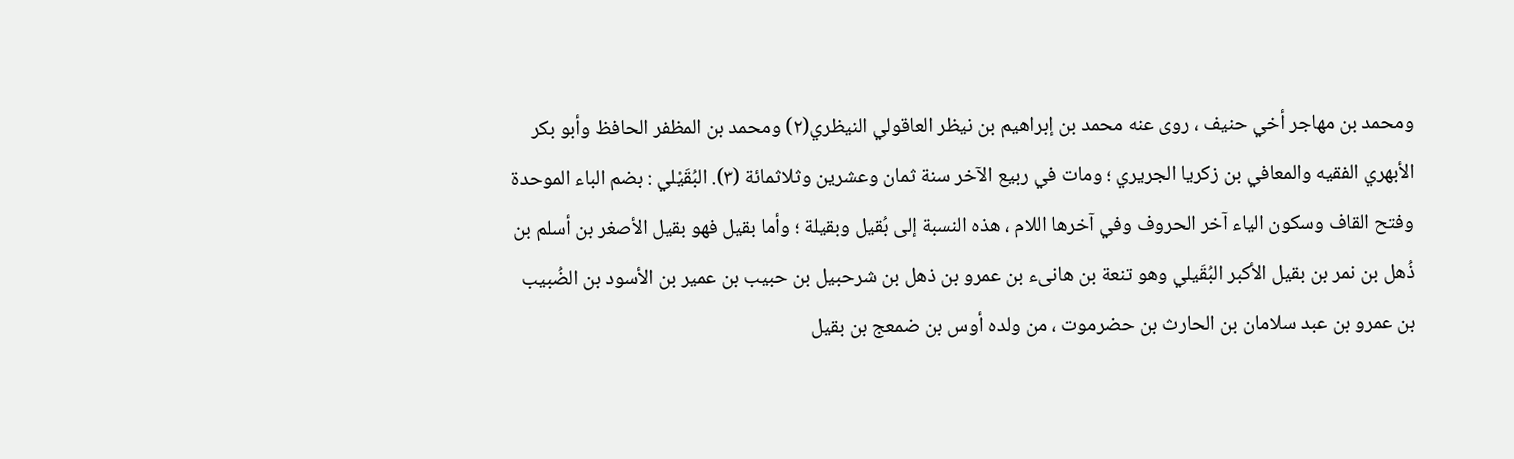ومحمد بن مهاجر أخي حنيف ، روى عنه محمد بن إبراهيم بن نيظر العاقولي النيظري(٢) ومحمد بن المظفر الحافظ وأبو بكر الأبهري الفقيه والمعافي بن زكريا الجريري ؛ ومات في ربيع الآخر سنة ثمان وعشرين وثلاثمائة (٣). البُقَيْلي : بضم الباء الموحدة وفتح القاف وسكون الياء آخر الحروف وفي آخرها اللام ، هذه النسبة إلى بُقيل وبقيلة ؛ وأما بقيل فهو بقيل الأصغر بن أسلم بن ذُهل بن نمر بن بقيل الأكبر البُقَيلي وهو تنعة بن هانىء بن عمرو بن ذهل بن شرحبيل بن حبيب بن عمير بن الأسود بن الضُبيب بن عمرو بن عبد سلامان بن الحارث بن حضرموت ، من ولده أوس بن ضمعج بن بقيل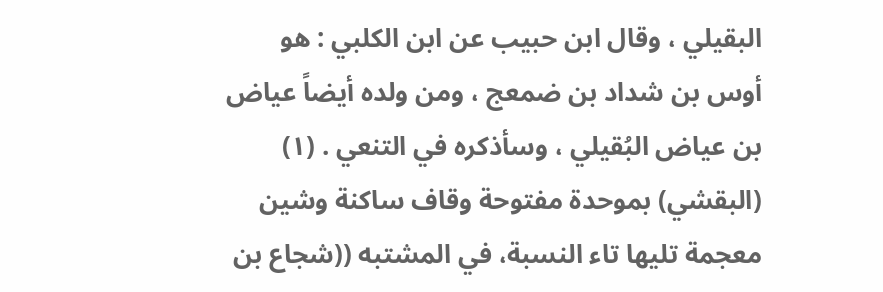البقيلي ، وقال ابن حبيب عن ابن الكلبي : هو أوس بن شداد بن ضمعج ، ومن ولده أيضاً عياض بن عياض البُقيلي ، وسأذكره في التنعي . (١) (البقشي) بموحدة مفتوحة وقاف ساكنة وشين معجمة تليها تاء النسبة، في المشتبه ((شجاع بن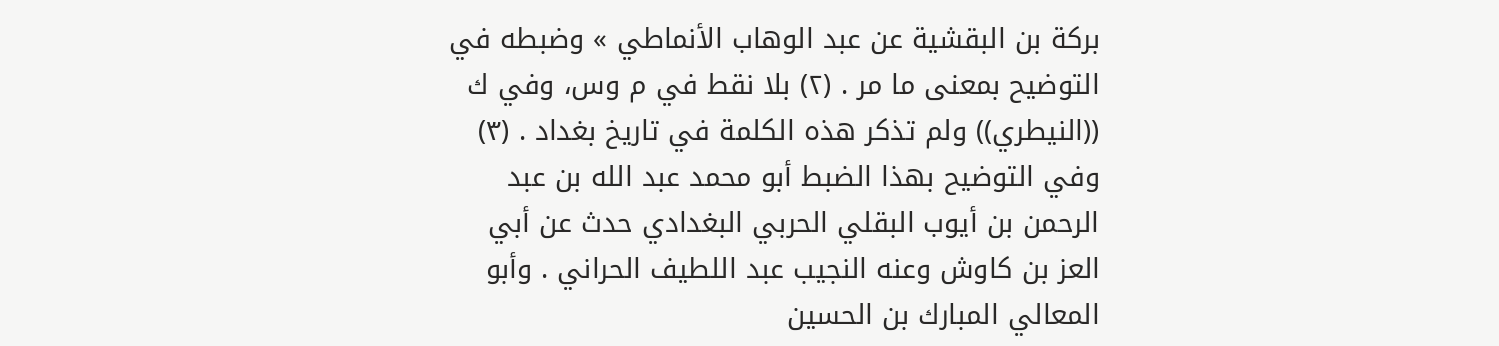بركة بن البقشية عن عبد الوهاب الأنماطي » وضبطه في التوضيح بمعنى ما مر . (٢) بلا نقط في م وس، وفي ك ((النيطري)) ولم تذكر هذه الكلمة في تاريخ بغداد . (٣) وفي التوضيح بهذا الضبط أبو محمد عبد الله بن عبد الرحمن بن أيوب البقلي الحربي البغدادي حدث عن أبي العز بن كاوش وعنه النجيب عبد اللطيف الحراني . وأبو المعالي المبارك بن الحسين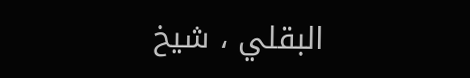البقلي ، شيخ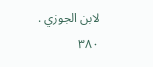لابن الجوزي . ٣٨٠